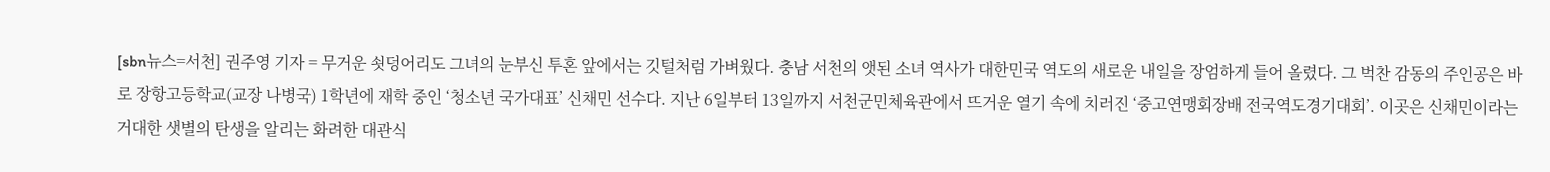[sbn뉴스=서천] 권주영 기자 = 무거운 쇳덩어리도 그녀의 눈부신 투혼 앞에서는 깃털처럼 가벼웠다. 충남 서천의 앳된 소녀 역사가 대한민국 역도의 새로운 내일을 장엄하게 들어 올렸다. 그 벅찬 감동의 주인공은 바로 장항고등학교(교장 나병국) 1학년에 재학 중인 ‘청소년 국가대표’ 신채민 선수다. 지난 6일부터 13일까지 서천군민체육관에서 뜨거운 열기 속에 치러진 ‘중고연맹회장배 전국역도경기대회’. 이곳은 신채민이라는 거대한 샛별의 탄생을 알리는 화려한 대관식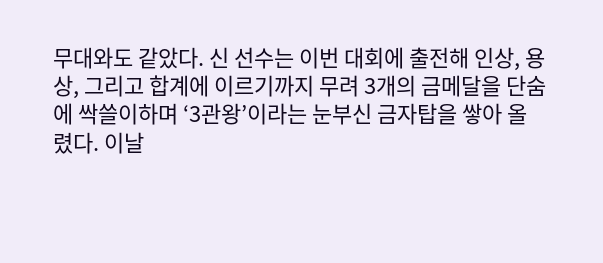무대와도 같았다. 신 선수는 이번 대회에 출전해 인상, 용상, 그리고 합계에 이르기까지 무려 3개의 금메달을 단숨에 싹쓸이하며 ‘3관왕’이라는 눈부신 금자탑을 쌓아 올렸다. 이날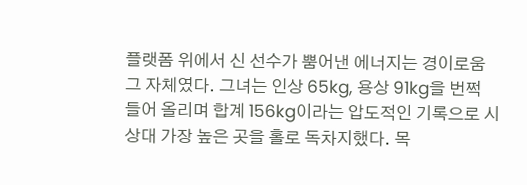플랫폼 위에서 신 선수가 뿜어낸 에너지는 경이로움 그 자체였다. 그녀는 인상 65kg, 용상 91kg을 번쩍 들어 올리며 합계 156kg이라는 압도적인 기록으로 시상대 가장 높은 곳을 홀로 독차지했다. 목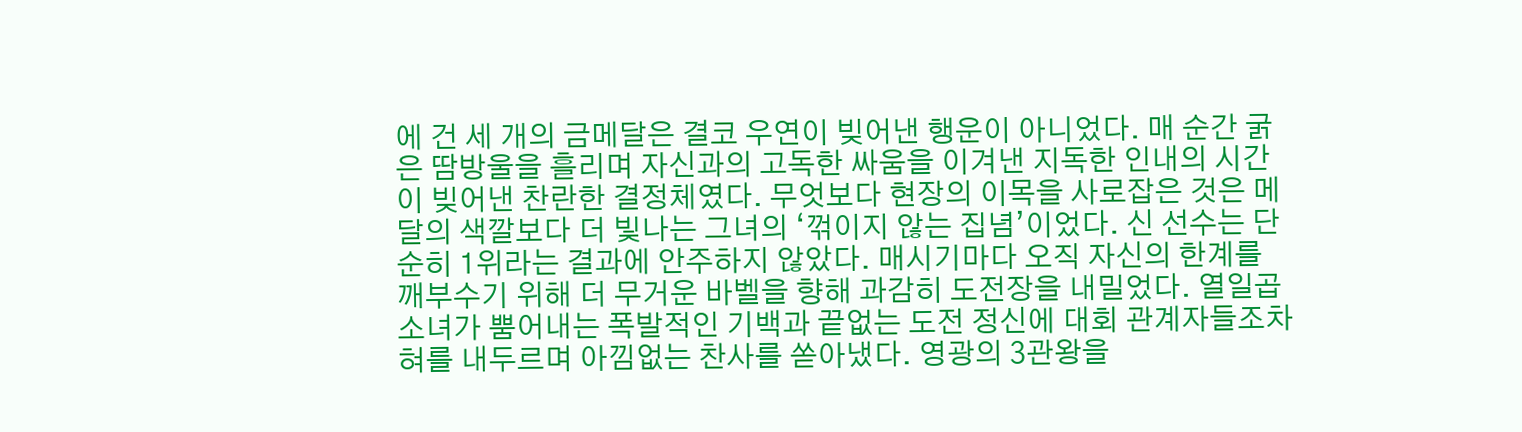에 건 세 개의 금메달은 결코 우연이 빚어낸 행운이 아니었다. 매 순간 굵은 땀방울을 흘리며 자신과의 고독한 싸움을 이겨낸 지독한 인내의 시간이 빚어낸 찬란한 결정체였다. 무엇보다 현장의 이목을 사로잡은 것은 메달의 색깔보다 더 빛나는 그녀의 ‘꺾이지 않는 집념’이었다. 신 선수는 단순히 1위라는 결과에 안주하지 않았다. 매시기마다 오직 자신의 한계를 깨부수기 위해 더 무거운 바벨을 향해 과감히 도전장을 내밀었다. 열일곱 소녀가 뿜어내는 폭발적인 기백과 끝없는 도전 정신에 대회 관계자들조차 혀를 내두르며 아낌없는 찬사를 쏟아냈다. 영광의 3관왕을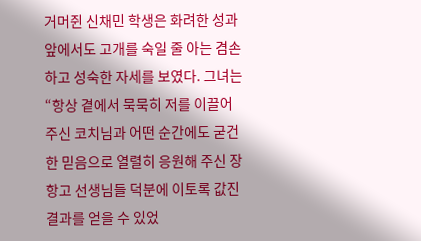거머쥔 신채민 학생은 화려한 성과 앞에서도 고개를 숙일 줄 아는 겸손하고 성숙한 자세를 보였다. 그녀는 “항상 곁에서 묵묵히 저를 이끌어 주신 코치님과 어떤 순간에도 굳건한 믿음으로 열렬히 응원해 주신 장항고 선생님들 덕분에 이토록 값진 결과를 얻을 수 있었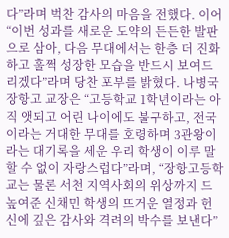다”라며 벅찬 감사의 마음을 전했다. 이어 “이번 성과를 새로운 도약의 든든한 발판으로 삼아, 다음 무대에서는 한층 더 진화하고 훌쩍 성장한 모습을 반드시 보여드리겠다”라며 당찬 포부를 밝혔다. 나병국 장항고 교장은 “고등학교 1학년이라는 아직 앳되고 어린 나이에도 불구하고, 전국이라는 거대한 무대를 호령하며 3관왕이라는 대기록을 세운 우리 학생이 이루 말할 수 없이 자랑스럽다”라며, “장항고등학교는 물론 서천 지역사회의 위상까지 드높여준 신채민 학생의 뜨거운 열정과 헌신에 깊은 감사와 격려의 박수를 보낸다”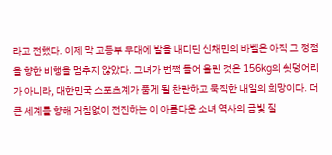라고 전했다. 이제 막 고등부 무대에 발을 내디딘 신채민의 바벨은 아직 그 정점을 향한 비행을 멈추지 않았다. 그녀가 번쩍 들어 올린 것은 156kg의 쇳덩어리가 아니라, 대한민국 스포츠계가 품게 될 찬란하고 묵직한 내일의 희망이다. 더 큰 세계를 향해 거침없이 전진하는 이 아름다운 소녀 역사의 금빛 질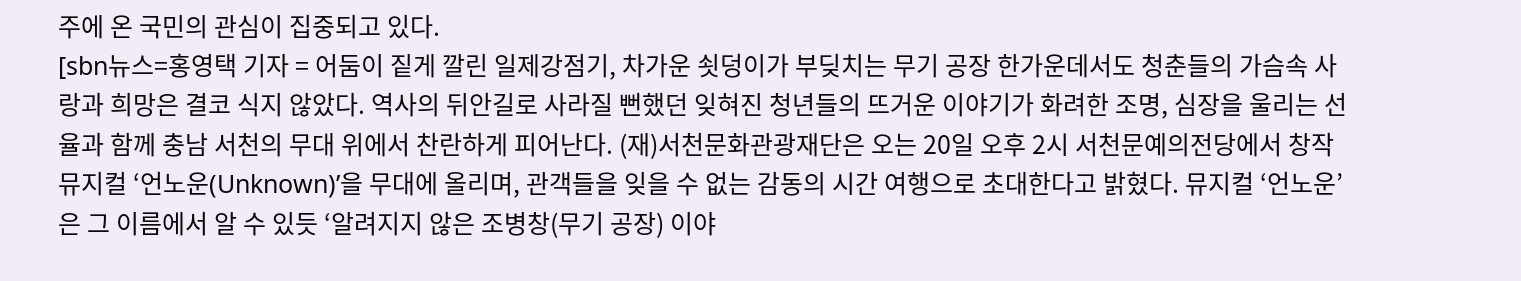주에 온 국민의 관심이 집중되고 있다.
[sbn뉴스=홍영택 기자 = 어둠이 짙게 깔린 일제강점기, 차가운 쇳덩이가 부딪치는 무기 공장 한가운데서도 청춘들의 가슴속 사랑과 희망은 결코 식지 않았다. 역사의 뒤안길로 사라질 뻔했던 잊혀진 청년들의 뜨거운 이야기가 화려한 조명, 심장을 울리는 선율과 함께 충남 서천의 무대 위에서 찬란하게 피어난다. (재)서천문화관광재단은 오는 20일 오후 2시 서천문예의전당에서 창작 뮤지컬 ‘언노운(Unknown)’을 무대에 올리며, 관객들을 잊을 수 없는 감동의 시간 여행으로 초대한다고 밝혔다. 뮤지컬 ‘언노운’은 그 이름에서 알 수 있듯 ‘알려지지 않은 조병창(무기 공장) 이야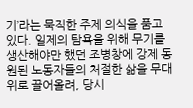기’라는 묵직한 주제 의식을 품고 있다. 일제의 탐욕을 위해 무기를 생산해야만 했던 조병창에 강제 동원된 노동자들의 처절한 삶을 무대 위로 끌어올려, 당시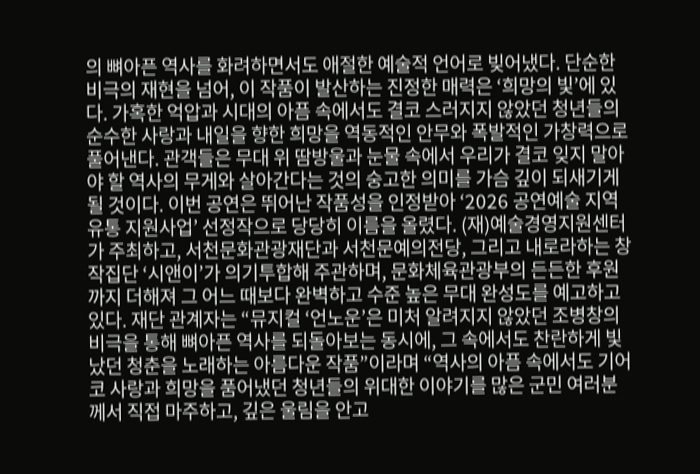의 뼈아픈 역사를 화려하면서도 애절한 예술적 언어로 빚어냈다. 단순한 비극의 재현을 넘어, 이 작품이 발산하는 진정한 매력은 ‘희망의 빛’에 있다. 가혹한 억압과 시대의 아픔 속에서도 결코 스러지지 않았던 청년들의 순수한 사랑과 내일을 향한 희망을 역동적인 안무와 폭발적인 가창력으로 풀어낸다. 관객들은 무대 위 땀방울과 눈물 속에서 우리가 결코 잊지 말아야 할 역사의 무게와 살아간다는 것의 숭고한 의미를 가슴 깊이 되새기게 될 것이다. 이번 공연은 뛰어난 작품성을 인정받아 ‘2026 공연예술 지역유통 지원사업’ 선정작으로 당당히 이름을 올렸다. (재)예술경영지원센터가 주최하고, 서천문화관광재단과 서천문예의전당, 그리고 내로라하는 창작집단 ‘시앤이’가 의기투합해 주관하며, 문화체육관광부의 든든한 후원까지 더해져 그 어느 때보다 완벽하고 수준 높은 무대 완성도를 예고하고 있다. 재단 관계자는 “뮤지컬 ‘언노운’은 미처 알려지지 않았던 조병창의 비극을 통해 뼈아픈 역사를 되돌아보는 동시에, 그 속에서도 찬란하게 빛났던 청춘을 노래하는 아름다운 작품”이라며 “역사의 아픔 속에서도 기어코 사랑과 희망을 품어냈던 청년들의 위대한 이야기를 많은 군민 여러분께서 직접 마주하고, 깊은 울림을 안고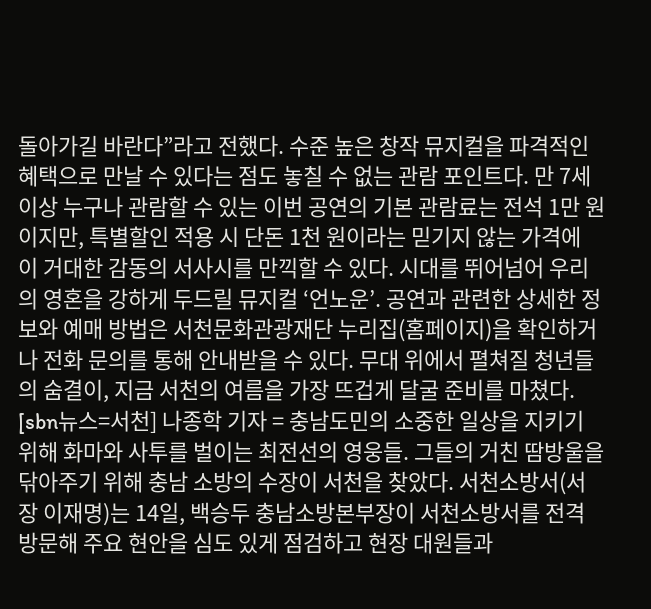돌아가길 바란다”라고 전했다. 수준 높은 창작 뮤지컬을 파격적인 혜택으로 만날 수 있다는 점도 놓칠 수 없는 관람 포인트다. 만 7세 이상 누구나 관람할 수 있는 이번 공연의 기본 관람료는 전석 1만 원이지만, 특별할인 적용 시 단돈 1천 원이라는 믿기지 않는 가격에 이 거대한 감동의 서사시를 만끽할 수 있다. 시대를 뛰어넘어 우리의 영혼을 강하게 두드릴 뮤지컬 ‘언노운’. 공연과 관련한 상세한 정보와 예매 방법은 서천문화관광재단 누리집(홈페이지)을 확인하거나 전화 문의를 통해 안내받을 수 있다. 무대 위에서 펼쳐질 청년들의 숨결이, 지금 서천의 여름을 가장 뜨겁게 달굴 준비를 마쳤다.
[sbn뉴스=서천] 나종학 기자 = 충남도민의 소중한 일상을 지키기 위해 화마와 사투를 벌이는 최전선의 영웅들. 그들의 거친 땀방울을 닦아주기 위해 충남 소방의 수장이 서천을 찾았다. 서천소방서(서장 이재명)는 14일, 백승두 충남소방본부장이 서천소방서를 전격 방문해 주요 현안을 심도 있게 점검하고 현장 대원들과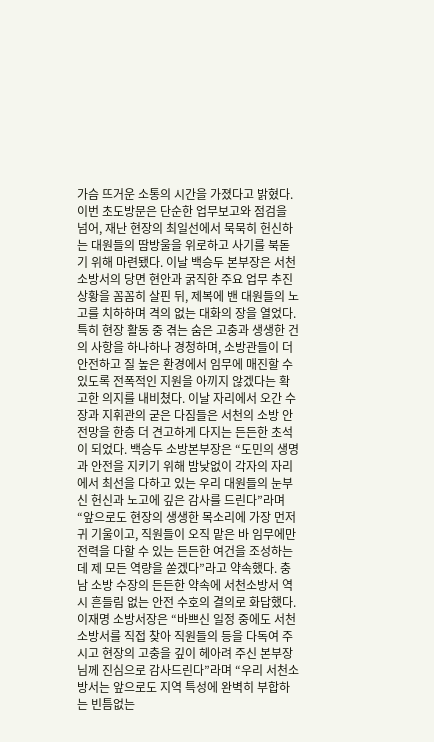가슴 뜨거운 소통의 시간을 가졌다고 밝혔다. 이번 초도방문은 단순한 업무보고와 점검을 넘어, 재난 현장의 최일선에서 묵묵히 헌신하는 대원들의 땀방울을 위로하고 사기를 북돋기 위해 마련됐다. 이날 백승두 본부장은 서천소방서의 당면 현안과 굵직한 주요 업무 추진상황을 꼼꼼히 살핀 뒤, 제복에 밴 대원들의 노고를 치하하며 격의 없는 대화의 장을 열었다. 특히 현장 활동 중 겪는 숨은 고충과 생생한 건의 사항을 하나하나 경청하며, 소방관들이 더 안전하고 질 높은 환경에서 임무에 매진할 수 있도록 전폭적인 지원을 아끼지 않겠다는 확고한 의지를 내비쳤다. 이날 자리에서 오간 수장과 지휘관의 굳은 다짐들은 서천의 소방 안전망을 한층 더 견고하게 다지는 든든한 초석이 되었다. 백승두 소방본부장은 “도민의 생명과 안전을 지키기 위해 밤낮없이 각자의 자리에서 최선을 다하고 있는 우리 대원들의 눈부신 헌신과 노고에 깊은 감사를 드린다”라며 “앞으로도 현장의 생생한 목소리에 가장 먼저 귀 기울이고, 직원들이 오직 맡은 바 임무에만 전력을 다할 수 있는 든든한 여건을 조성하는 데 제 모든 역량을 쏟겠다”라고 약속했다. 충남 소방 수장의 든든한 약속에 서천소방서 역시 흔들림 없는 안전 수호의 결의로 화답했다. 이재명 소방서장은 “바쁘신 일정 중에도 서천소방서를 직접 찾아 직원들의 등을 다독여 주시고 현장의 고충을 깊이 헤아려 주신 본부장님께 진심으로 감사드린다”라며 “우리 서천소방서는 앞으로도 지역 특성에 완벽히 부합하는 빈틈없는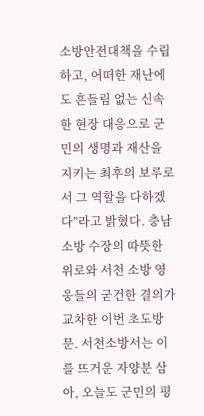소방안전대책을 수립하고, 어떠한 재난에도 흔들림 없는 신속한 현장 대응으로 군민의 생명과 재산을 지키는 최후의 보루로서 그 역할을 다하겠다”라고 밝혔다. 충남 소방 수장의 따뜻한 위로와 서천 소방 영웅들의 굳건한 결의가 교차한 이번 초도방문. 서천소방서는 이를 뜨거운 자양분 삼아, 오늘도 군민의 평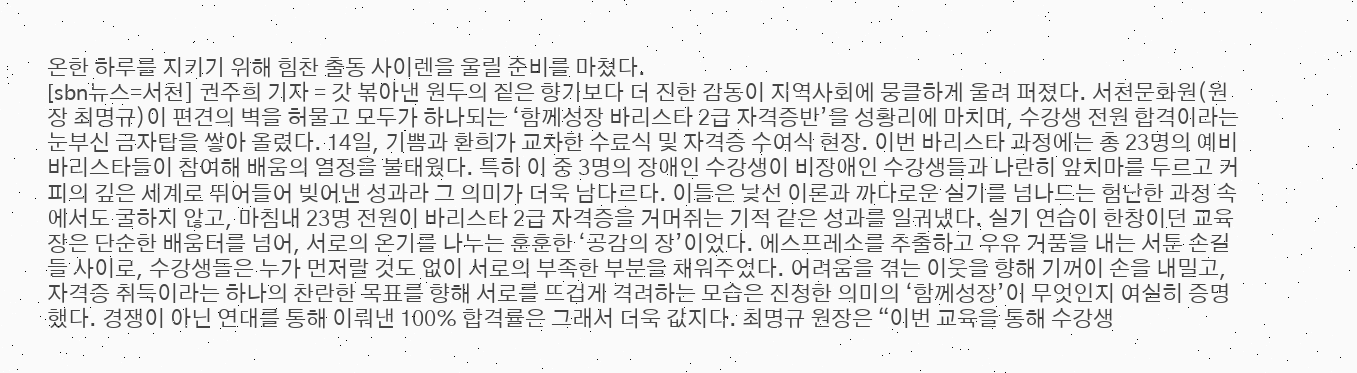온한 하루를 지키기 위해 힘찬 출동 사이렌을 울릴 준비를 마쳤다.
[sbn뉴스=서천] 권주희 기자 = 갓 볶아낸 원두의 짙은 향기보다 더 진한 감동이 지역사회에 뭉클하게 울려 퍼졌다. 서천문화원(원장 최명규)이 편견의 벽을 허물고 모두가 하나되는 ‘함께성장 바리스타 2급 자격증반’을 성황리에 마치며, 수강생 전원 합격이라는 눈부신 금자탑을 쌓아 올렸다. 14일, 기쁨과 환희가 교차한 수료식 및 자격증 수여식 현장. 이번 바리스타 과정에는 총 23명의 예비 바리스타들이 참여해 배움의 열정을 불태웠다. 특히 이 중 3명의 장애인 수강생이 비장애인 수강생들과 나란히 앞치마를 두르고 커피의 깊은 세계로 뛰어들어 빚어낸 성과라 그 의미가 더욱 남다르다. 이들은 낯선 이론과 까다로운 실기를 넘나드는 험난한 과정 속에서도 굴하지 않고, 마침내 23명 전원이 바리스타 2급 자격증을 거머쥐는 기적 같은 성과를 일궈냈다. 실기 연습이 한창이던 교육장은 단순한 배움터를 넘어, 서로의 온기를 나누는 훈훈한 ‘공감의 장’이었다. 에스프레소를 추출하고 우유 거품을 내는 서툰 손길들 사이로, 수강생들은 누가 먼저랄 것도 없이 서로의 부족한 부분을 채워주었다. 어려움을 겪는 이웃을 향해 기꺼이 손을 내밀고, 자격증 취득이라는 하나의 찬란한 목표를 향해 서로를 뜨겁게 격려하는 모습은 진정한 의미의 ‘함께성장’이 무엇인지 여실히 증명했다. 경쟁이 아닌 연대를 통해 이뤄낸 100% 합격률은 그래서 더욱 값지다. 최명규 원장은 “이번 교육을 통해 수강생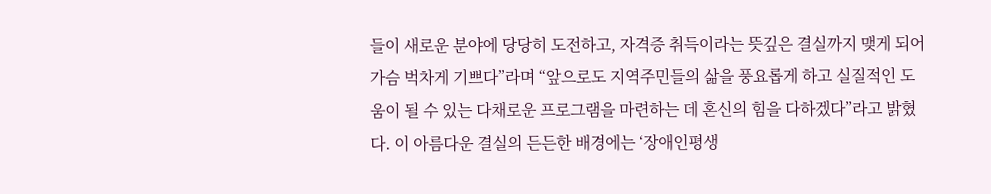들이 새로운 분야에 당당히 도전하고, 자격증 취득이라는 뜻깊은 결실까지 맺게 되어 가슴 벅차게 기쁘다”라며 “앞으로도 지역주민들의 삶을 풍요롭게 하고 실질적인 도움이 될 수 있는 다채로운 프로그램을 마련하는 데 혼신의 힘을 다하겠다”라고 밝혔다. 이 아름다운 결실의 든든한 배경에는 ‘장애인평생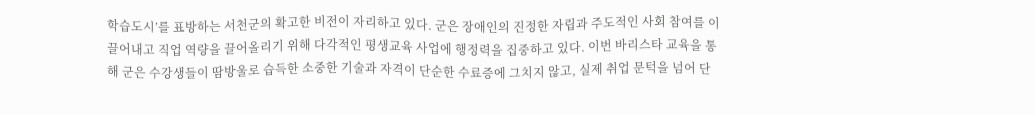학습도시’를 표방하는 서천군의 확고한 비전이 자리하고 있다. 군은 장애인의 진정한 자립과 주도적인 사회 참여를 이끌어내고 직업 역량을 끌어올리기 위해 다각적인 평생교육 사업에 행정력을 집중하고 있다. 이번 바리스타 교육을 통해 군은 수강생들이 땀방울로 습득한 소중한 기술과 자격이 단순한 수료증에 그치지 않고, 실제 취업 문턱을 넘어 단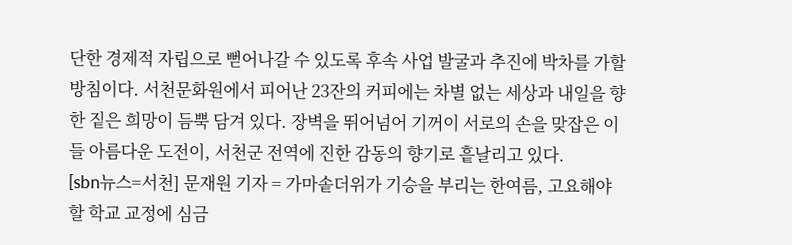단한 경제적 자립으로 뻗어나갈 수 있도록 후속 사업 발굴과 추진에 박차를 가할 방침이다. 서천문화원에서 피어난 23잔의 커피에는 차별 없는 세상과 내일을 향한 짙은 희망이 듬뿍 담겨 있다. 장벽을 뛰어넘어 기꺼이 서로의 손을 맞잡은 이들 아름다운 도전이, 서천군 전역에 진한 감동의 향기로 흩날리고 있다.
[sbn뉴스=서천] 문재원 기자 = 가마솥더위가 기승을 부리는 한여름, 고요해야 할 학교 교정에 심금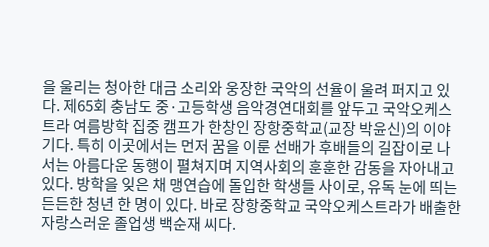을 울리는 청아한 대금 소리와 웅장한 국악의 선율이 울려 퍼지고 있다. 제65회 충남도 중·고등학생 음악경연대회를 앞두고 국악오케스트라 여름방학 집중 캠프가 한창인 장항중학교(교장 박윤신)의 이야기다. 특히 이곳에서는 먼저 꿈을 이룬 선배가 후배들의 길잡이로 나서는 아름다운 동행이 펼쳐지며 지역사회의 훈훈한 감동을 자아내고 있다. 방학을 잊은 채 맹연습에 돌입한 학생들 사이로, 유독 눈에 띄는 든든한 청년 한 명이 있다. 바로 장항중학교 국악오케스트라가 배출한 자랑스러운 졸업생 백순재 씨다.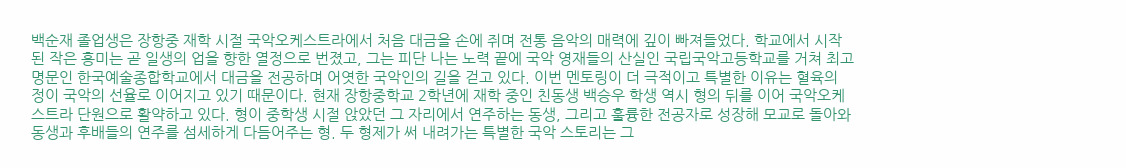백순재 졸업생은 장항중 재학 시절 국악오케스트라에서 처음 대금을 손에 쥐며 전통 음악의 매력에 깊이 빠져들었다. 학교에서 시작된 작은 흥미는 곧 일생의 업을 향한 열정으로 번졌고, 그는 피단 나는 노력 끝에 국악 영재들의 산실인 국립국악고등학교를 거쳐 최고 명문인 한국예술종합학교에서 대금을 전공하며 어엿한 국악인의 길을 걷고 있다. 이번 멘토링이 더 극적이고 특별한 이유는 혈육의 정이 국악의 선율로 이어지고 있기 때문이다. 현재 장항중학교 2학년에 재학 중인 친동생 백승우 학생 역시 형의 뒤를 이어 국악오케스트라 단원으로 활약하고 있다. 형이 중학생 시절 앉았던 그 자리에서 연주하는 동생, 그리고 훌륭한 전공자로 성장해 모교로 돌아와 동생과 후배들의 연주를 섬세하게 다듬어주는 형. 두 형제가 써 내려가는 특별한 국악 스토리는 그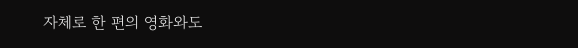자체로 한 편의 영화와도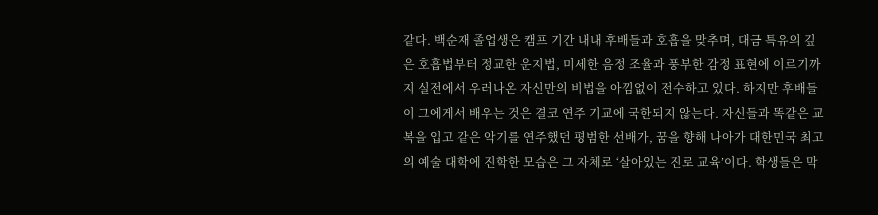같다. 백순재 졸업생은 캠프 기간 내내 후배들과 호흡을 맞추며, 대금 특유의 깊은 호흡법부터 정교한 운지법, 미세한 음정 조율과 풍부한 감정 표현에 이르기까지 실전에서 우러나온 자신만의 비법을 아낌없이 전수하고 있다. 하지만 후배들이 그에게서 배우는 것은 결코 연주 기교에 국한되지 않는다. 자신들과 똑같은 교복을 입고 같은 악기를 연주했던 평범한 선배가, 꿈을 향해 나아가 대한민국 최고의 예술 대학에 진학한 모습은 그 자체로 ‘살아있는 진로 교육’이다. 학생들은 막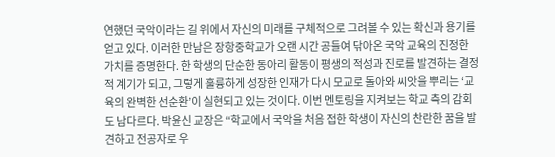연했던 국악이라는 길 위에서 자신의 미래를 구체적으로 그려볼 수 있는 확신과 용기를 얻고 있다. 이러한 만남은 장항중학교가 오랜 시간 공들여 닦아온 국악 교육의 진정한 가치를 증명한다. 한 학생의 단순한 동아리 활동이 평생의 적성과 진로를 발견하는 결정적 계기가 되고, 그렇게 훌륭하게 성장한 인재가 다시 모교로 돌아와 씨앗을 뿌리는 ‘교육의 완벽한 선순환’이 실현되고 있는 것이다. 이번 멘토링을 지켜보는 학교 측의 감회도 남다르다. 박윤신 교장은 “학교에서 국악을 처음 접한 학생이 자신의 찬란한 꿈을 발견하고 전공자로 우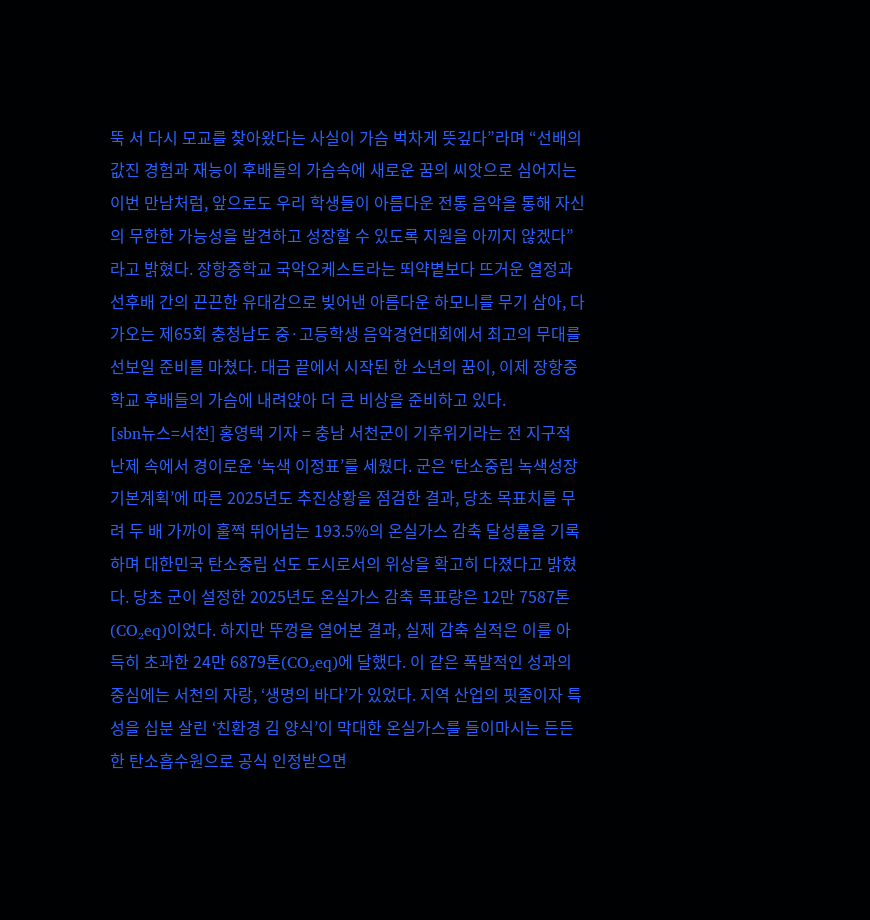뚝 서 다시 모교를 찾아왔다는 사실이 가슴 벅차게 뜻깊다”라며 “선배의 값진 경험과 재능이 후배들의 가슴속에 새로운 꿈의 씨앗으로 심어지는 이번 만남처럼, 앞으로도 우리 학생들이 아름다운 전통 음악을 통해 자신의 무한한 가능성을 발견하고 성장할 수 있도록 지원을 아끼지 않겠다”라고 밝혔다. 장항중학교 국악오케스트라는 뙤약볕보다 뜨거운 열정과 선후배 간의 끈끈한 유대감으로 빚어낸 아름다운 하모니를 무기 삼아, 다가오는 제65회 충청남도 중·고등학생 음악경연대회에서 최고의 무대를 선보일 준비를 마쳤다. 대금 끝에서 시작된 한 소년의 꿈이, 이제 장항중학교 후배들의 가슴에 내려앉아 더 큰 비상을 준비하고 있다.
[sbn뉴스=서천] 홍영택 기자 = 충남 서천군이 기후위기라는 전 지구적 난제 속에서 경이로운 ‘녹색 이정표’를 세웠다. 군은 ‘탄소중립 녹색성장 기본계획’에 따른 2025년도 추진상황을 점검한 결과, 당초 목표치를 무려 두 배 가까이 훌쩍 뛰어넘는 193.5%의 온실가스 감축 달성률을 기록하며 대한민국 탄소중립 선도 도시로서의 위상을 확고히 다졌다고 밝혔다. 당초 군이 설정한 2025년도 온실가스 감축 목표량은 12만 7587톤(CO₂eq)이었다. 하지만 뚜껑을 열어본 결과, 실제 감축 실적은 이를 아득히 초과한 24만 6879톤(CO₂eq)에 달했다. 이 같은 폭발적인 성과의 중심에는 서천의 자랑, ‘생명의 바다’가 있었다. 지역 산업의 핏줄이자 특성을 십분 살린 ‘친환경 김 양식’이 막대한 온실가스를 들이마시는 든든한 탄소흡수원으로 공식 인정받으면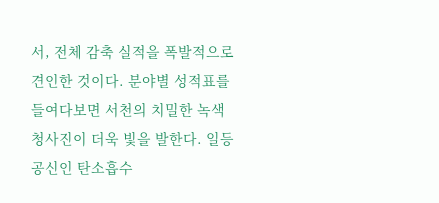서, 전체 감축 실적을 폭발적으로 견인한 것이다. 분야별 성적표를 들여다보면 서천의 치밀한 녹색 청사진이 더욱 빛을 발한다. 일등 공신인 탄소흡수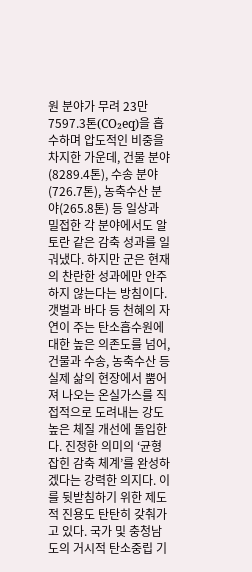원 분야가 무려 23만 7597.3톤(CO₂eq)을 흡수하며 압도적인 비중을 차지한 가운데, 건물 분야(8289.4톤), 수송 분야(726.7톤), 농축수산 분야(265.8톤) 등 일상과 밀접한 각 분야에서도 알토란 같은 감축 성과를 일궈냈다. 하지만 군은 현재의 찬란한 성과에만 안주하지 않는다는 방침이다. 갯벌과 바다 등 천혜의 자연이 주는 탄소흡수원에 대한 높은 의존도를 넘어, 건물과 수송, 농축수산 등 실제 삶의 현장에서 뿜어져 나오는 온실가스를 직접적으로 도려내는 강도 높은 체질 개선에 돌입한다. 진정한 의미의 ‘균형 잡힌 감축 체계’를 완성하겠다는 강력한 의지다. 이를 뒷받침하기 위한 제도적 진용도 탄탄히 갖춰가고 있다. 국가 및 충청남도의 거시적 탄소중립 기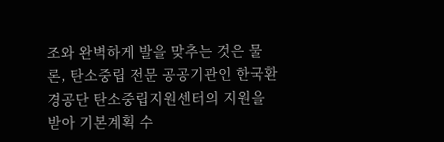조와 완벽하게 발을 맞추는 것은 물론, 탄소중립 전문 공공기관인 한국환경공단 탄소중립지원센터의 지원을 받아 기본계획 수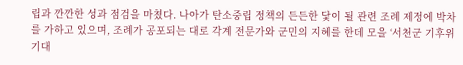립과 깐깐한 성과 점검을 마쳤다. 나아가 탄소중립 정책의 든든한 닻이 될 관련 조례 제정에 박차를 가하고 있으며, 조례가 공포되는 대로 각계 전문가와 군민의 지혜를 한데 모을 ‘서천군 기후위기대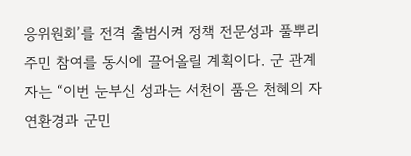응위원회’를 전격 출범시켜 정책 전문성과 풀뿌리 주민 참여를 동시에 끌어올릴 계획이다. 군 관계자는 “이번 눈부신 성과는 서천이 품은 천혜의 자연환경과 군민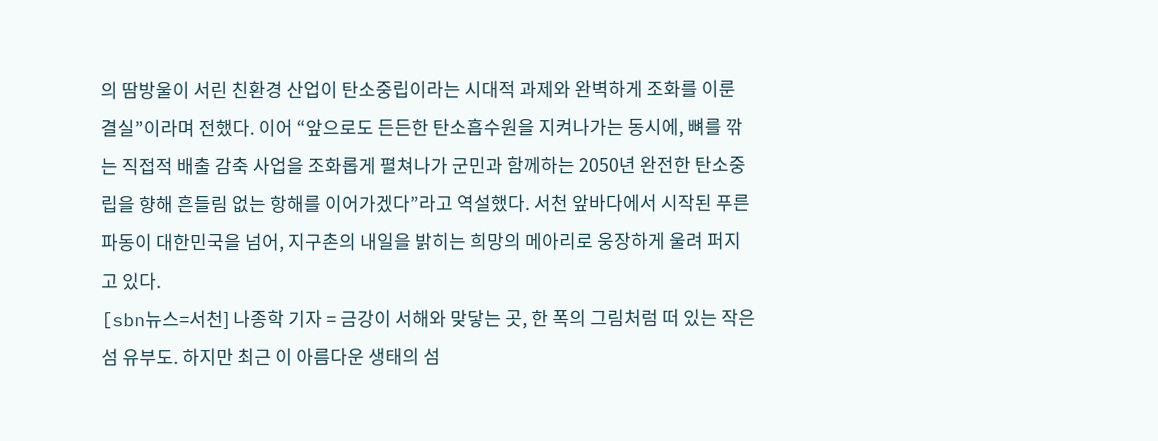의 땀방울이 서린 친환경 산업이 탄소중립이라는 시대적 과제와 완벽하게 조화를 이룬 결실”이라며 전했다. 이어 “앞으로도 든든한 탄소흡수원을 지켜나가는 동시에, 뼈를 깎는 직접적 배출 감축 사업을 조화롭게 펼쳐나가 군민과 함께하는 2050년 완전한 탄소중립을 향해 흔들림 없는 항해를 이어가겠다”라고 역설했다. 서천 앞바다에서 시작된 푸른 파동이 대한민국을 넘어, 지구촌의 내일을 밝히는 희망의 메아리로 웅장하게 울려 퍼지고 있다.
[sbn뉴스=서천] 나종학 기자 = 금강이 서해와 맞닿는 곳, 한 폭의 그림처럼 떠 있는 작은 섬 유부도. 하지만 최근 이 아름다운 생태의 섬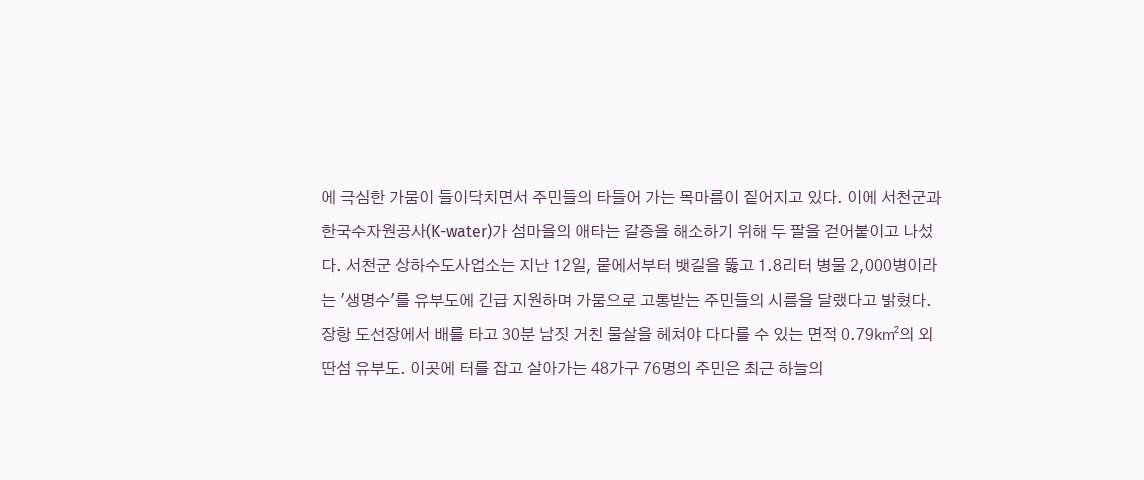에 극심한 가뭄이 들이닥치면서 주민들의 타들어 가는 목마름이 짙어지고 있다. 이에 서천군과 한국수자원공사(K-water)가 섬마을의 애타는 갈증을 해소하기 위해 두 팔을 걷어붙이고 나섰다. 서천군 상하수도사업소는 지난 12일, 뭍에서부터 뱃길을 뚫고 1.8리터 병물 2,000병이라는 '생명수'를 유부도에 긴급 지원하며 가뭄으로 고통받는 주민들의 시름을 달랬다고 밝혔다. 장항 도선장에서 배를 타고 30분 남짓 거친 물살을 헤쳐야 다다를 수 있는 면적 0.79㎢의 외딴섬 유부도. 이곳에 터를 잡고 살아가는 48가구 76명의 주민은 최근 하늘의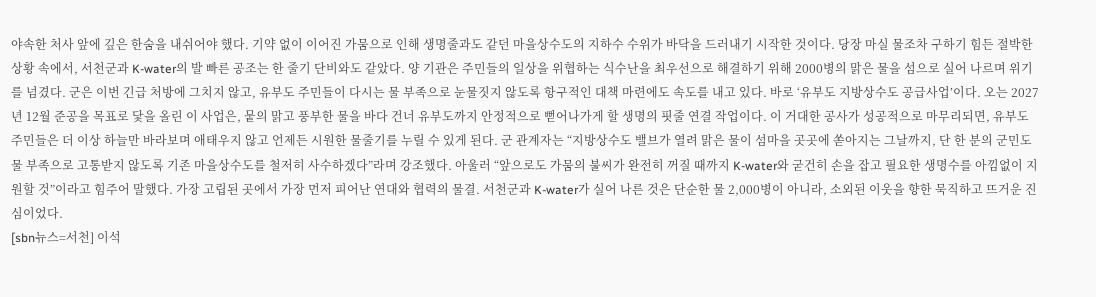야속한 처사 앞에 깊은 한숨을 내쉬어야 했다. 기약 없이 이어진 가뭄으로 인해 생명줄과도 같던 마을상수도의 지하수 수위가 바닥을 드러내기 시작한 것이다. 당장 마실 물조차 구하기 힘든 절박한 상황 속에서, 서천군과 K-water의 발 빠른 공조는 한 줄기 단비와도 같았다. 양 기관은 주민들의 일상을 위협하는 식수난을 최우선으로 해결하기 위해 2000병의 맑은 물을 섬으로 실어 나르며 위기를 넘겼다. 군은 이번 긴급 처방에 그치지 않고, 유부도 주민들이 다시는 물 부족으로 눈물짓지 않도록 항구적인 대책 마련에도 속도를 내고 있다. 바로 ‘유부도 지방상수도 공급사업’이다. 오는 2027년 12월 준공을 목표로 닻을 올린 이 사업은, 뭍의 맑고 풍부한 물을 바다 건너 유부도까지 안정적으로 뻗어나가게 할 생명의 핏줄 연결 작업이다. 이 거대한 공사가 성공적으로 마무리되면, 유부도 주민들은 더 이상 하늘만 바라보며 애태우지 않고 언제든 시원한 물줄기를 누릴 수 있게 된다. 군 관계자는 “지방상수도 밸브가 열려 맑은 물이 섬마을 곳곳에 쏟아지는 그날까지, 단 한 분의 군민도 물 부족으로 고통받지 않도록 기존 마을상수도를 철저히 사수하겠다”라며 강조했다. 아울러 “앞으로도 가뭄의 불씨가 완전히 꺼질 때까지 K-water와 굳건히 손을 잡고 필요한 생명수를 아낌없이 지원할 것”이라고 힘주어 말했다. 가장 고립된 곳에서 가장 먼저 피어난 연대와 협력의 물결. 서천군과 K-water가 실어 나른 것은 단순한 물 2,000병이 아니라, 소외된 이웃을 향한 묵직하고 뜨거운 진심이었다.
[sbn뉴스=서천] 이석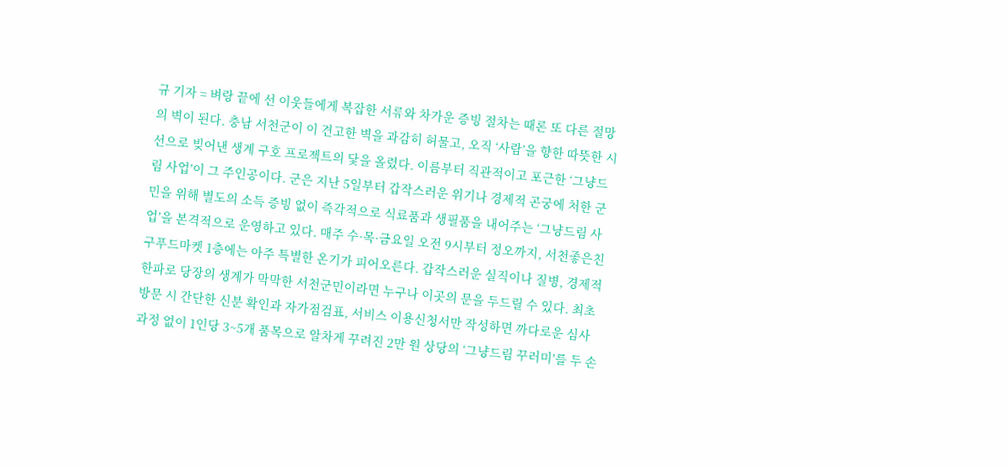규 기자 = 벼랑 끝에 선 이웃들에게 복잡한 서류와 차가운 증빙 절차는 때론 또 다른 절망의 벽이 된다. 충남 서천군이 이 견고한 벽을 과감히 허물고, 오직 ‘사람’을 향한 따뜻한 시선으로 빚어낸 생계 구호 프로젝트의 닻을 올렸다. 이름부터 직관적이고 포근한 ‘그냥드림 사업’이 그 주인공이다. 군은 지난 5일부터 갑작스러운 위기나 경제적 곤궁에 처한 군민을 위해 별도의 소득 증빙 없이 즉각적으로 식료품과 생필품을 내어주는 ‘그냥드림 사업’을 본격적으로 운영하고 있다. 매주 수·목·금요일 오전 9시부터 정오까지, 서천좋은친구푸드마켓 1층에는 아주 특별한 온기가 피어오른다. 갑작스러운 실직이나 질병, 경제적 한파로 당장의 생계가 막막한 서천군민이라면 누구나 이곳의 문을 두드릴 수 있다. 최초 방문 시 간단한 신분 확인과 자가점검표, 서비스 이용신청서만 작성하면 까다로운 심사 과정 없이 1인당 3~5개 품목으로 알차게 꾸려진 2만 원 상당의 ‘그냥드림 꾸러미’를 두 손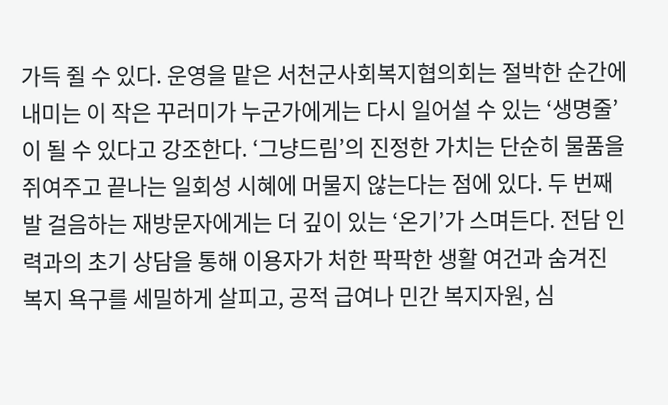가득 쥘 수 있다. 운영을 맡은 서천군사회복지협의회는 절박한 순간에 내미는 이 작은 꾸러미가 누군가에게는 다시 일어설 수 있는 ‘생명줄’이 될 수 있다고 강조한다. ‘그냥드림’의 진정한 가치는 단순히 물품을 쥐여주고 끝나는 일회성 시혜에 머물지 않는다는 점에 있다. 두 번째 발 걸음하는 재방문자에게는 더 깊이 있는 ‘온기’가 스며든다. 전담 인력과의 초기 상담을 통해 이용자가 처한 팍팍한 생활 여건과 숨겨진 복지 욕구를 세밀하게 살피고, 공적 급여나 민간 복지자원, 심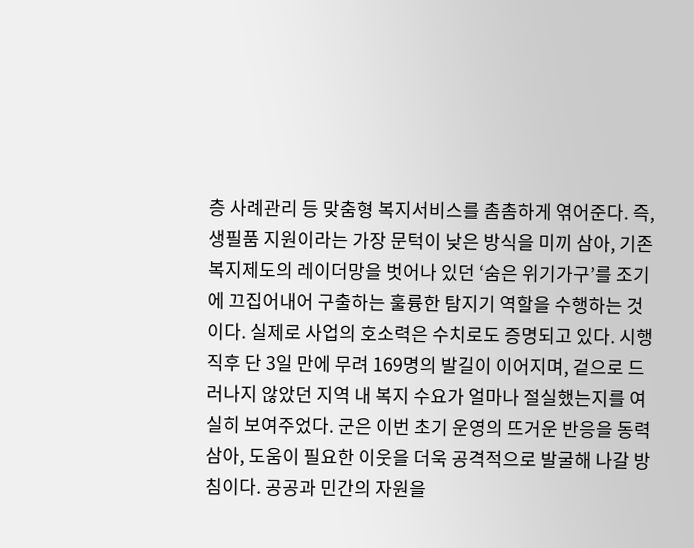층 사례관리 등 맞춤형 복지서비스를 촘촘하게 엮어준다. 즉, 생필품 지원이라는 가장 문턱이 낮은 방식을 미끼 삼아, 기존 복지제도의 레이더망을 벗어나 있던 ‘숨은 위기가구’를 조기에 끄집어내어 구출하는 훌륭한 탐지기 역할을 수행하는 것이다. 실제로 사업의 호소력은 수치로도 증명되고 있다. 시행 직후 단 3일 만에 무려 169명의 발길이 이어지며, 겉으로 드러나지 않았던 지역 내 복지 수요가 얼마나 절실했는지를 여실히 보여주었다. 군은 이번 초기 운영의 뜨거운 반응을 동력 삼아, 도움이 필요한 이웃을 더욱 공격적으로 발굴해 나갈 방침이다. 공공과 민간의 자원을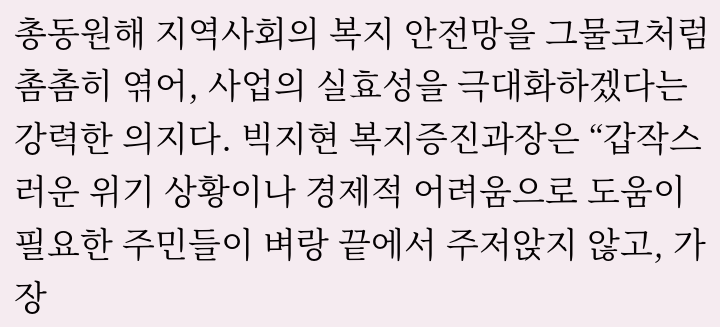총동원해 지역사회의 복지 안전망을 그물코처럼 촘촘히 엮어, 사업의 실효성을 극대화하겠다는 강력한 의지다. 빅지현 복지증진과장은 “갑작스러운 위기 상황이나 경제적 어려움으로 도움이 필요한 주민들이 벼랑 끝에서 주저앉지 않고, 가장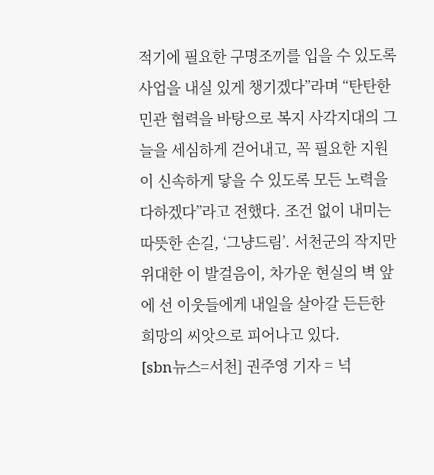적기에 필요한 구명조끼를 입을 수 있도록 사업을 내실 있게 챙기겠다”라며 “탄탄한 민관 협력을 바탕으로 복지 사각지대의 그늘을 세심하게 걷어내고, 꼭 필요한 지원이 신속하게 닿을 수 있도록 모든 노력을 다하겠다”라고 전했다. 조건 없이 내미는 따뜻한 손길, ‘그냥드림’. 서천군의 작지만 위대한 이 발걸음이, 차가운 현실의 벽 앞에 선 이웃들에게 내일을 살아갈 든든한 희망의 씨앗으로 피어나고 있다.
[sbn뉴스=서천] 권주영 기자 = 넉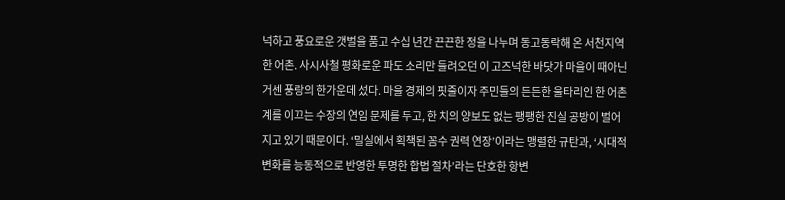넉하고 풍요로운 갯벌을 품고 수십 년간 끈끈한 정을 나누며 동고동락해 온 서천지역 한 어촌. 사시사철 평화로운 파도 소리만 들려오던 이 고즈넉한 바닷가 마을이 때아닌 거센 풍랑의 한가운데 섰다. 마을 경제의 핏줄이자 주민들의 든든한 울타리인 한 어촌계를 이끄는 수장의 연임 문제를 두고, 한 치의 양보도 없는 팽팽한 진실 공방이 벌어지고 있기 때문이다. ‘밀실에서 획책된 꼼수 권력 연장’이라는 맹렬한 규탄과, ‘시대적 변화를 능동적으로 반영한 투명한 합법 절차’라는 단호한 항변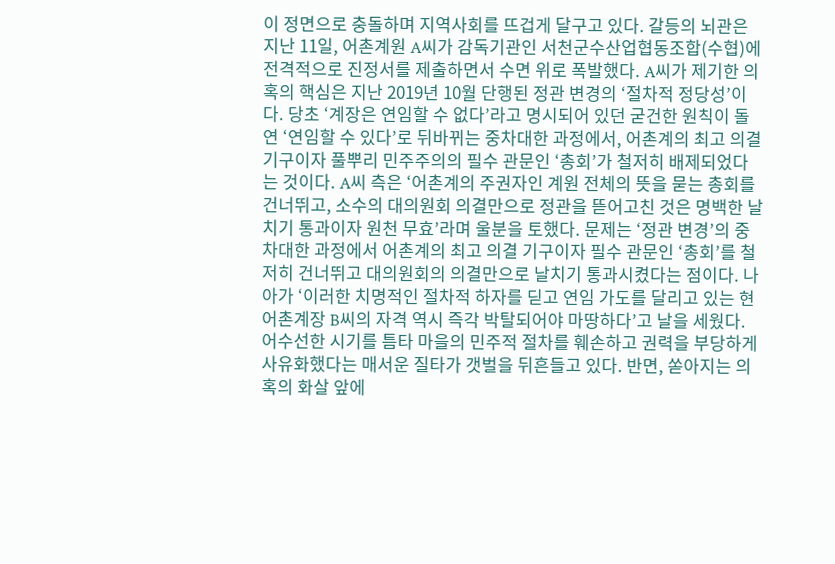이 정면으로 충돌하며 지역사회를 뜨겁게 달구고 있다. 갈등의 뇌관은 지난 11일, 어촌계원 A씨가 감독기관인 서천군수산업협동조합(수협)에 전격적으로 진정서를 제출하면서 수면 위로 폭발했다. A씨가 제기한 의혹의 핵심은 지난 2019년 10월 단행된 정관 변경의 ‘절차적 정당성’이다. 당초 ‘계장은 연임할 수 없다’라고 명시되어 있던 굳건한 원칙이 돌연 ‘연임할 수 있다’로 뒤바뀌는 중차대한 과정에서, 어촌계의 최고 의결 기구이자 풀뿌리 민주주의의 필수 관문인 ‘총회’가 철저히 배제되었다는 것이다. A씨 측은 ‘어촌계의 주권자인 계원 전체의 뜻을 묻는 총회를 건너뛰고, 소수의 대의원회 의결만으로 정관을 뜯어고친 것은 명백한 날치기 통과이자 원천 무효’라며 울분을 토했다. 문제는 ‘정관 변경’의 중차대한 과정에서 어촌계의 최고 의결 기구이자 필수 관문인 ‘총회’를 철저히 건너뛰고 대의원회의 의결만으로 날치기 통과시켰다는 점이다. 나아가 ‘이러한 치명적인 절차적 하자를 딛고 연임 가도를 달리고 있는 현 어촌계장 B씨의 자격 역시 즉각 박탈되어야 마땅하다’고 날을 세웠다. 어수선한 시기를 틈타 마을의 민주적 절차를 훼손하고 권력을 부당하게 사유화했다는 매서운 질타가 갯벌을 뒤흔들고 있다. 반면, 쏟아지는 의혹의 화살 앞에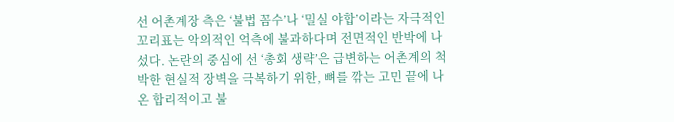선 어촌계장 측은 ‘불법 꼼수’나 ‘밀실 야합’이라는 자극적인 꼬리표는 악의적인 억측에 불과하다며 전면적인 반박에 나섰다. 논란의 중심에 선 ‘총회 생략’은 급변하는 어촌계의 척박한 현실적 장벽을 극복하기 위한, 뼈를 깎는 고민 끝에 나온 합리적이고 불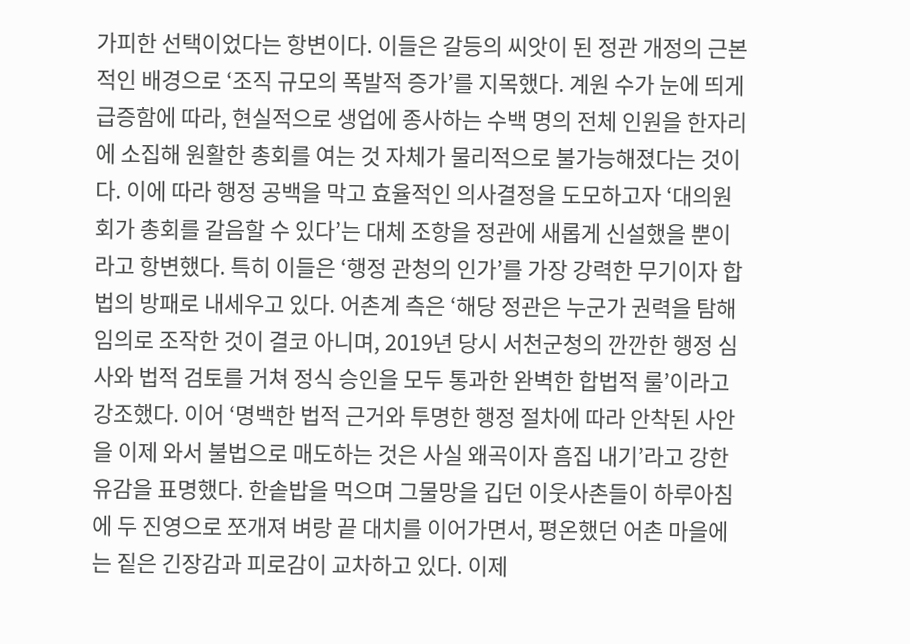가피한 선택이었다는 항변이다. 이들은 갈등의 씨앗이 된 정관 개정의 근본적인 배경으로 ‘조직 규모의 폭발적 증가’를 지목했다. 계원 수가 눈에 띄게 급증함에 따라, 현실적으로 생업에 종사하는 수백 명의 전체 인원을 한자리에 소집해 원활한 총회를 여는 것 자체가 물리적으로 불가능해졌다는 것이다. 이에 따라 행정 공백을 막고 효율적인 의사결정을 도모하고자 ‘대의원회가 총회를 갈음할 수 있다’는 대체 조항을 정관에 새롭게 신설했을 뿐이라고 항변했다. 특히 이들은 ‘행정 관청의 인가’를 가장 강력한 무기이자 합법의 방패로 내세우고 있다. 어촌계 측은 ‘해당 정관은 누군가 권력을 탐해 임의로 조작한 것이 결코 아니며, 2019년 당시 서천군청의 깐깐한 행정 심사와 법적 검토를 거쳐 정식 승인을 모두 통과한 완벽한 합법적 룰’이라고 강조했다. 이어 ‘명백한 법적 근거와 투명한 행정 절차에 따라 안착된 사안을 이제 와서 불법으로 매도하는 것은 사실 왜곡이자 흠집 내기’라고 강한 유감을 표명했다. 한솥밥을 먹으며 그물망을 깁던 이웃사촌들이 하루아침에 두 진영으로 쪼개져 벼랑 끝 대치를 이어가면서, 평온했던 어촌 마을에는 짙은 긴장감과 피로감이 교차하고 있다. 이제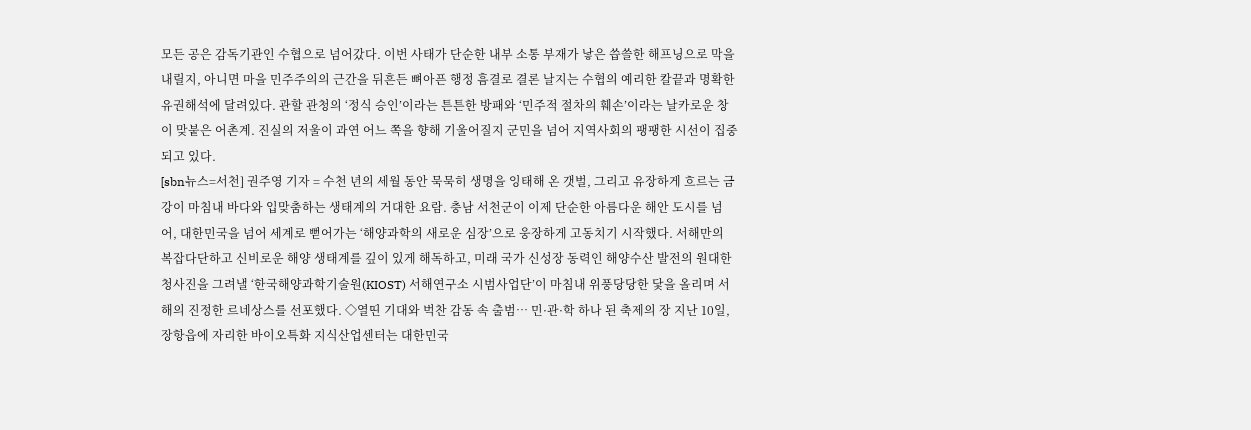모든 공은 감독기관인 수협으로 넘어갔다. 이번 사태가 단순한 내부 소통 부재가 낳은 씁쓸한 해프닝으로 막을 내릴지, 아니면 마을 민주주의의 근간을 뒤흔든 뼈아픈 행정 흠결로 결론 날지는 수협의 예리한 칼끝과 명확한 유권해석에 달려있다. 관할 관청의 ‘정식 승인’이라는 튼튼한 방패와 ‘민주적 절차의 훼손’이라는 날카로운 창이 맞붙은 어촌계. 진실의 저울이 과연 어느 쪽을 향해 기울어질지 군민을 넘어 지역사회의 팽팽한 시선이 집중되고 있다.
[sbn뉴스=서천] 권주영 기자 = 수천 년의 세월 동안 묵묵히 생명을 잉태해 온 갯벌, 그리고 유장하게 흐르는 금강이 마침내 바다와 입맞춤하는 생태계의 거대한 요람. 충남 서천군이 이제 단순한 아름다운 해안 도시를 넘어, 대한민국을 넘어 세계로 뻗어가는 ‘해양과학의 새로운 심장’으로 웅장하게 고동치기 시작했다. 서해만의 복잡다단하고 신비로운 해양 생태계를 깊이 있게 해독하고, 미래 국가 신성장 동력인 해양수산 발전의 원대한 청사진을 그려낼 ‘한국해양과학기술원(KIOST) 서해연구소 시범사업단’이 마침내 위풍당당한 닻을 올리며 서해의 진정한 르네상스를 선포했다. ◇열띤 기대와 벅찬 감동 속 출범… 민·관·학 하나 된 축제의 장 지난 10일, 장항읍에 자리한 바이오특화 지식산업센터는 대한민국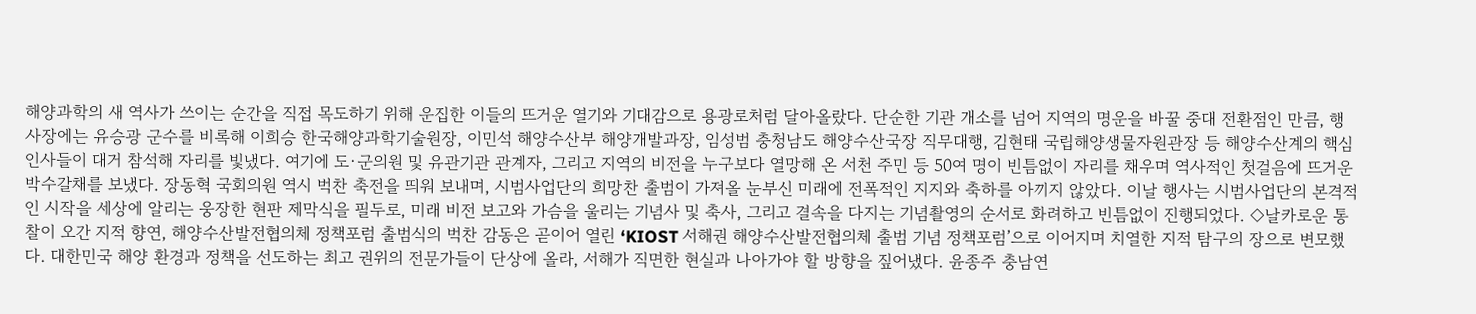해양과학의 새 역사가 쓰이는 순간을 직접 목도하기 위해 운집한 이들의 뜨거운 열기와 기대감으로 용광로처럼 달아올랐다. 단순한 기관 개소를 넘어 지역의 명운을 바꿀 중대 전환점인 만큼, 행사장에는 유승광 군수를 비록해 이희승 한국해양과학기술원장, 이민석 해양수산부 해양개발과장, 임성범 충청남도 해양수산국장 직무대행, 김현태 국립해양생물자원관장 등 해양수산계의 핵심 인사들이 대거 참석해 자리를 빛냈다. 여기에 도·군의원 및 유관기관 관계자, 그리고 지역의 비전을 누구보다 열망해 온 서천 주민 등 50여 명이 빈틈없이 자리를 채우며 역사적인 첫걸음에 뜨거운 박수갈채를 보냈다. 장동혁 국회의원 역시 벅찬 축전을 띄워 보내며, 시범사업단의 희망찬 출범이 가져올 눈부신 미래에 전폭적인 지지와 축하를 아끼지 않았다. 이날 행사는 시범사업단의 본격적인 시작을 세상에 알리는 웅장한 현판 제막식을 필두로, 미래 비전 보고와 가슴을 울리는 기념사 및 축사, 그리고 결속을 다지는 기념촬영의 순서로 화려하고 빈틈없이 진행되었다. ◇날카로운 통찰이 오간 지적 향연, 해양수산발전협의체 정책포럼 출범식의 벅찬 감동은 곧이어 열린 ‘KIOST 서해권 해양수산발전협의체 출범 기념 정책포럼’으로 이어지며 치열한 지적 탐구의 장으로 변모했다. 대한민국 해양 환경과 정책을 선도하는 최고 권위의 전문가들이 단상에 올라, 서해가 직면한 현실과 나아가야 할 방향을 짚어냈다. 윤종주 충남연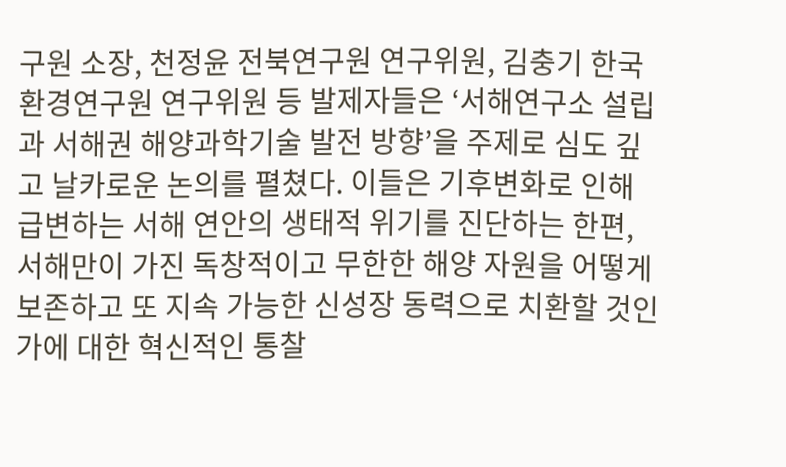구원 소장, 천정윤 전북연구원 연구위원, 김충기 한국환경연구원 연구위원 등 발제자들은 ‘서해연구소 설립과 서해권 해양과학기술 발전 방향’을 주제로 심도 깊고 날카로운 논의를 펼쳤다. 이들은 기후변화로 인해 급변하는 서해 연안의 생태적 위기를 진단하는 한편, 서해만이 가진 독창적이고 무한한 해양 자원을 어떻게 보존하고 또 지속 가능한 신성장 동력으로 치환할 것인가에 대한 혁신적인 통찰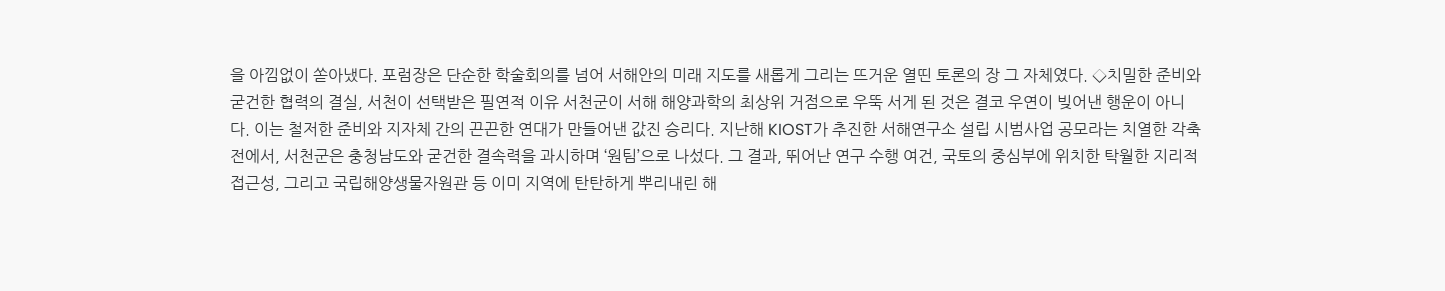을 아낌없이 쏟아냈다. 포럼장은 단순한 학술회의를 넘어 서해안의 미래 지도를 새롭게 그리는 뜨거운 열띤 토론의 장 그 자체였다. ◇치밀한 준비와 굳건한 협력의 결실, 서천이 선택받은 필연적 이유 서천군이 서해 해양과학의 최상위 거점으로 우뚝 서게 된 것은 결코 우연이 빚어낸 행운이 아니다. 이는 철저한 준비와 지자체 간의 끈끈한 연대가 만들어낸 값진 승리다. 지난해 KIOST가 추진한 서해연구소 설립 시범사업 공모라는 치열한 각축전에서, 서천군은 충청남도와 굳건한 결속력을 과시하며 ‘원팀’으로 나섰다. 그 결과, 뛰어난 연구 수행 여건, 국토의 중심부에 위치한 탁월한 지리적 접근성, 그리고 국립해양생물자원관 등 이미 지역에 탄탄하게 뿌리내린 해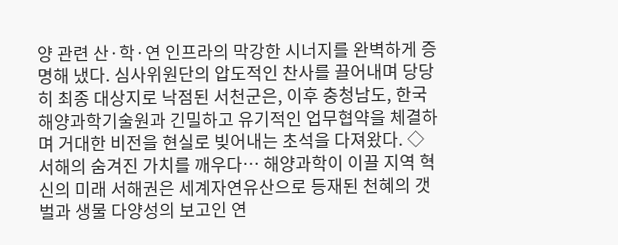양 관련 산·학·연 인프라의 막강한 시너지를 완벽하게 증명해 냈다. 심사위원단의 압도적인 찬사를 끌어내며 당당히 최종 대상지로 낙점된 서천군은, 이후 충청남도, 한국해양과학기술원과 긴밀하고 유기적인 업무협약을 체결하며 거대한 비전을 현실로 빚어내는 초석을 다져왔다. ◇서해의 숨겨진 가치를 깨우다… 해양과학이 이끌 지역 혁신의 미래 서해권은 세계자연유산으로 등재된 천혜의 갯벌과 생물 다양성의 보고인 연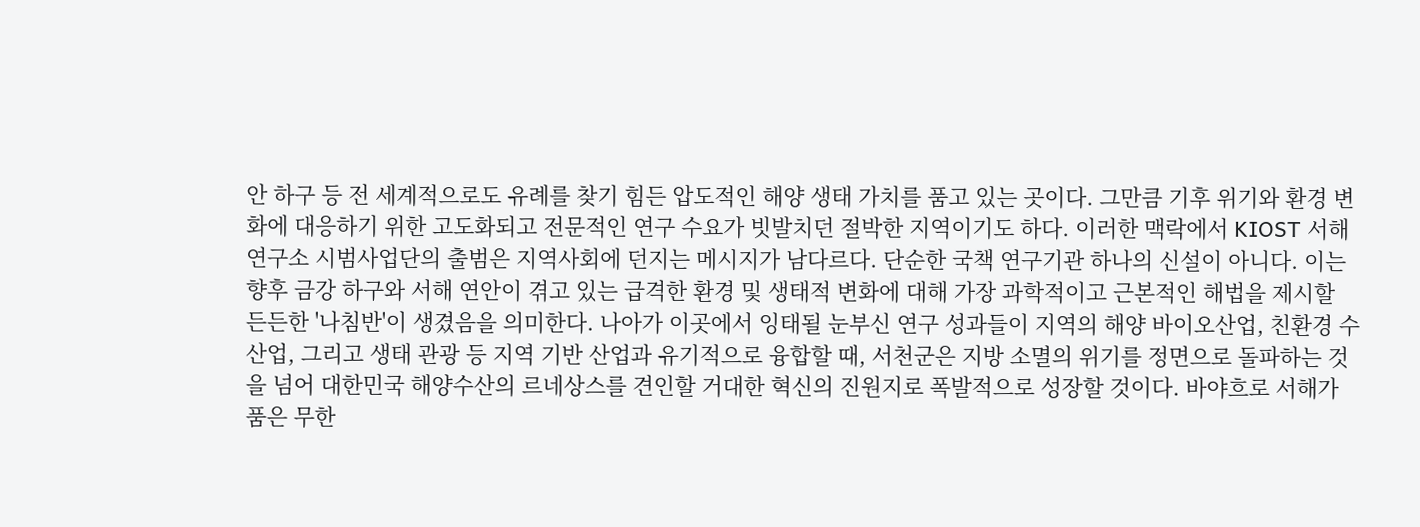안 하구 등 전 세계적으로도 유례를 찾기 힘든 압도적인 해양 생태 가치를 품고 있는 곳이다. 그만큼 기후 위기와 환경 변화에 대응하기 위한 고도화되고 전문적인 연구 수요가 빗발치던 절박한 지역이기도 하다. 이러한 맥락에서 KIOST 서해연구소 시범사업단의 출범은 지역사회에 던지는 메시지가 남다르다. 단순한 국책 연구기관 하나의 신설이 아니다. 이는 향후 금강 하구와 서해 연안이 겪고 있는 급격한 환경 및 생태적 변화에 대해 가장 과학적이고 근본적인 해법을 제시할 든든한 '나침반'이 생겼음을 의미한다. 나아가 이곳에서 잉태될 눈부신 연구 성과들이 지역의 해양 바이오산업, 친환경 수산업, 그리고 생태 관광 등 지역 기반 산업과 유기적으로 융합할 때, 서천군은 지방 소멸의 위기를 정면으로 돌파하는 것을 넘어 대한민국 해양수산의 르네상스를 견인할 거대한 혁신의 진원지로 폭발적으로 성장할 것이다. 바야흐로 서해가 품은 무한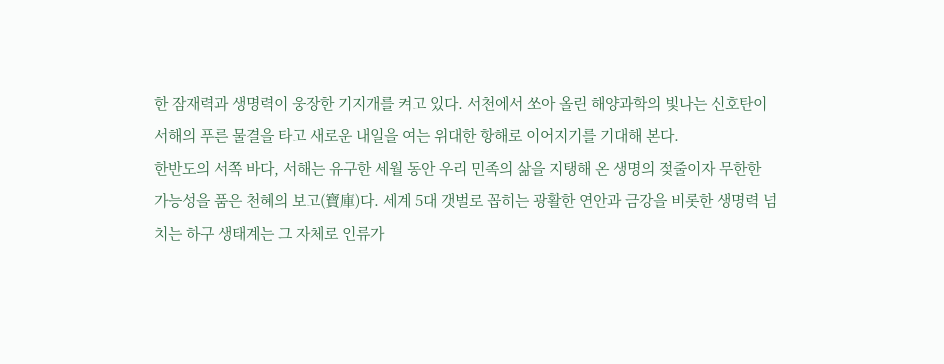한 잠재력과 생명력이 웅장한 기지개를 켜고 있다. 서천에서 쏘아 올린 해양과학의 빛나는 신호탄이 서해의 푸른 물결을 타고 새로운 내일을 여는 위대한 항해로 이어지기를 기대해 본다.
한반도의 서쪽 바다, 서해는 유구한 세월 동안 우리 민족의 삶을 지탱해 온 생명의 젖줄이자 무한한 가능성을 품은 천혜의 보고(寶庫)다. 세계 5대 갯벌로 꼽히는 광활한 연안과 금강을 비롯한 생명력 넘치는 하구 생태계는 그 자체로 인류가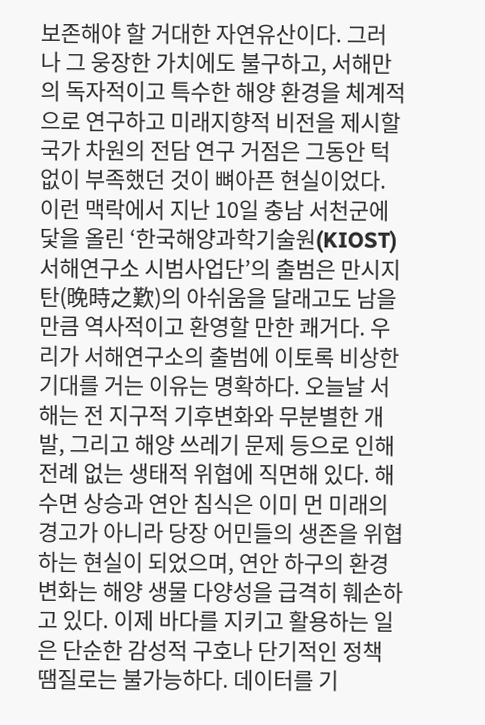보존해야 할 거대한 자연유산이다. 그러나 그 웅장한 가치에도 불구하고, 서해만의 독자적이고 특수한 해양 환경을 체계적으로 연구하고 미래지향적 비전을 제시할 국가 차원의 전담 연구 거점은 그동안 턱없이 부족했던 것이 뼈아픈 현실이었다. 이런 맥락에서 지난 10일 충남 서천군에 닻을 올린 ‘한국해양과학기술원(KIOST) 서해연구소 시범사업단’의 출범은 만시지탄(晩時之歎)의 아쉬움을 달래고도 남을 만큼 역사적이고 환영할 만한 쾌거다. 우리가 서해연구소의 출범에 이토록 비상한 기대를 거는 이유는 명확하다. 오늘날 서해는 전 지구적 기후변화와 무분별한 개발, 그리고 해양 쓰레기 문제 등으로 인해 전례 없는 생태적 위협에 직면해 있다. 해수면 상승과 연안 침식은 이미 먼 미래의 경고가 아니라 당장 어민들의 생존을 위협하는 현실이 되었으며, 연안 하구의 환경 변화는 해양 생물 다양성을 급격히 훼손하고 있다. 이제 바다를 지키고 활용하는 일은 단순한 감성적 구호나 단기적인 정책 땜질로는 불가능하다. 데이터를 기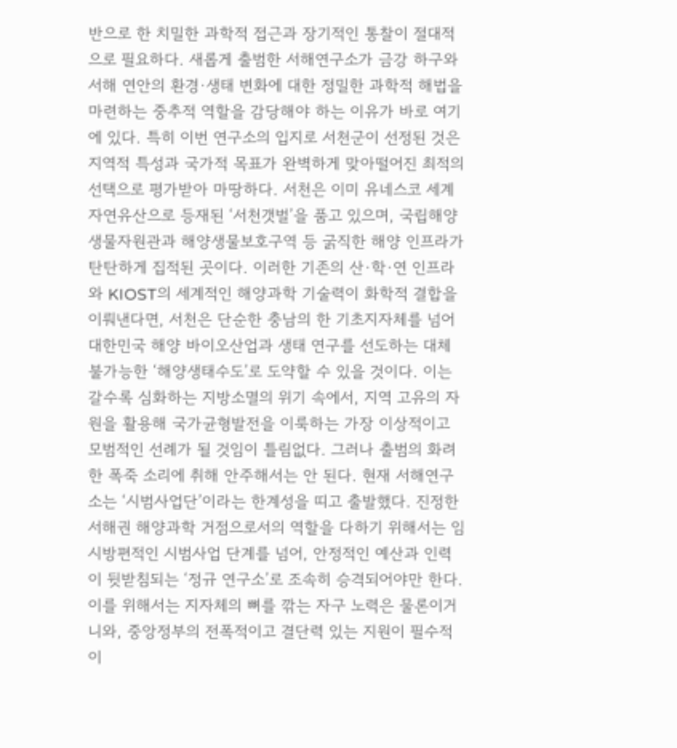반으로 한 치밀한 과학적 접근과 장기적인 통찰이 절대적으로 필요하다. 새롭게 출범한 서해연구소가 금강 하구와 서해 연안의 환경·생태 변화에 대한 정밀한 과학적 해법을 마련하는 중추적 역할을 감당해야 하는 이유가 바로 여기에 있다. 특히 이번 연구소의 입지로 서천군이 선정된 것은 지역적 특성과 국가적 목표가 완벽하게 맞아떨어진 최적의 선택으로 평가받아 마땅하다. 서천은 이미 유네스코 세계자연유산으로 등재된 ‘서천갯벌’을 품고 있으며, 국립해양생물자원관과 해양생물보호구역 등 굵직한 해양 인프라가 탄탄하게 집적된 곳이다. 이러한 기존의 산·학·연 인프라와 KIOST의 세계적인 해양과학 기술력이 화학적 결합을 이뤄낸다면, 서천은 단순한 충남의 한 기초지자체를 넘어 대한민국 해양 바이오산업과 생태 연구를 선도하는 대체 불가능한 ‘해양생태수도’로 도약할 수 있을 것이다. 이는 갈수록 심화하는 지방소멸의 위기 속에서, 지역 고유의 자원을 활용해 국가균형발전을 이룩하는 가장 이상적이고 모범적인 선례가 될 것임이 틀림없다. 그러나 출범의 화려한 폭죽 소리에 취해 안주해서는 안 된다. 현재 서해연구소는 ‘시범사업단’이라는 한계성을 띠고 출발했다. 진정한 서해권 해양과학 거점으로서의 역할을 다하기 위해서는 임시방편적인 시범사업 단계를 넘어, 안정적인 예산과 인력이 뒷받침되는 ‘정규 연구소’로 조속히 승격되어야만 한다. 이를 위해서는 지자체의 뼈를 깎는 자구 노력은 물론이거니와, 중앙정부의 전폭적이고 결단력 있는 지원이 필수적이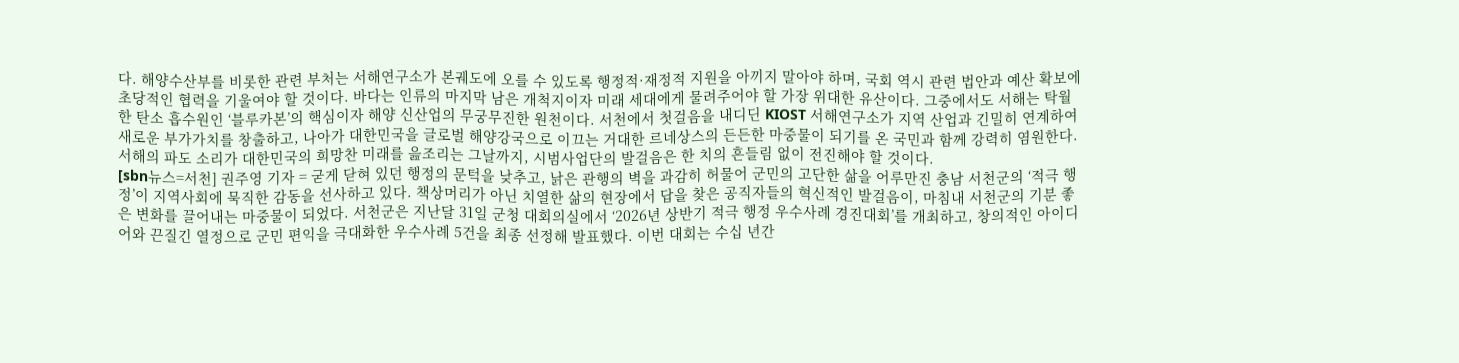다. 해양수산부를 비롯한 관련 부처는 서해연구소가 본궤도에 오를 수 있도록 행정적·재정적 지원을 아끼지 말아야 하며, 국회 역시 관련 법안과 예산 확보에 초당적인 협력을 기울여야 할 것이다. 바다는 인류의 마지막 남은 개척지이자 미래 세대에게 물려주어야 할 가장 위대한 유산이다. 그중에서도 서해는 탁월한 탄소 흡수원인 ‘블루카본’의 핵심이자 해양 신산업의 무궁무진한 원천이다. 서천에서 첫걸음을 내디딘 KIOST 서해연구소가 지역 산업과 긴밀히 연계하여 새로운 부가가치를 창출하고, 나아가 대한민국을 글로벌 해양강국으로 이끄는 거대한 르네상스의 든든한 마중물이 되기를 온 국민과 함께 강력히 염원한다. 서해의 파도 소리가 대한민국의 희망찬 미래를 읊조리는 그날까지, 시범사업단의 발걸음은 한 치의 흔들림 없이 전진해야 할 것이다.
[sbn뉴스=서천] 권주영 기자 = 굳게 닫혀 있던 행정의 문턱을 낮추고, 낡은 관행의 벽을 과감히 허물어 군민의 고단한 삶을 어루만진 충남 서천군의 ‘적극 행정’이 지역사회에 묵직한 감동을 선사하고 있다. 책상머리가 아닌 치열한 삶의 현장에서 답을 찾은 공직자들의 혁신적인 발걸음이, 마침내 서천군의 기분 좋은 변화를 끌어내는 마중물이 되었다. 서천군은 지난달 31일 군청 대회의실에서 ‘2026년 상반기 적극 행정 우수사례 경진대회’를 개최하고, 창의적인 아이디어와 끈질긴 열정으로 군민 편익을 극대화한 우수사례 5건을 최종 선정해 발표했다. 이번 대회는 수십 년간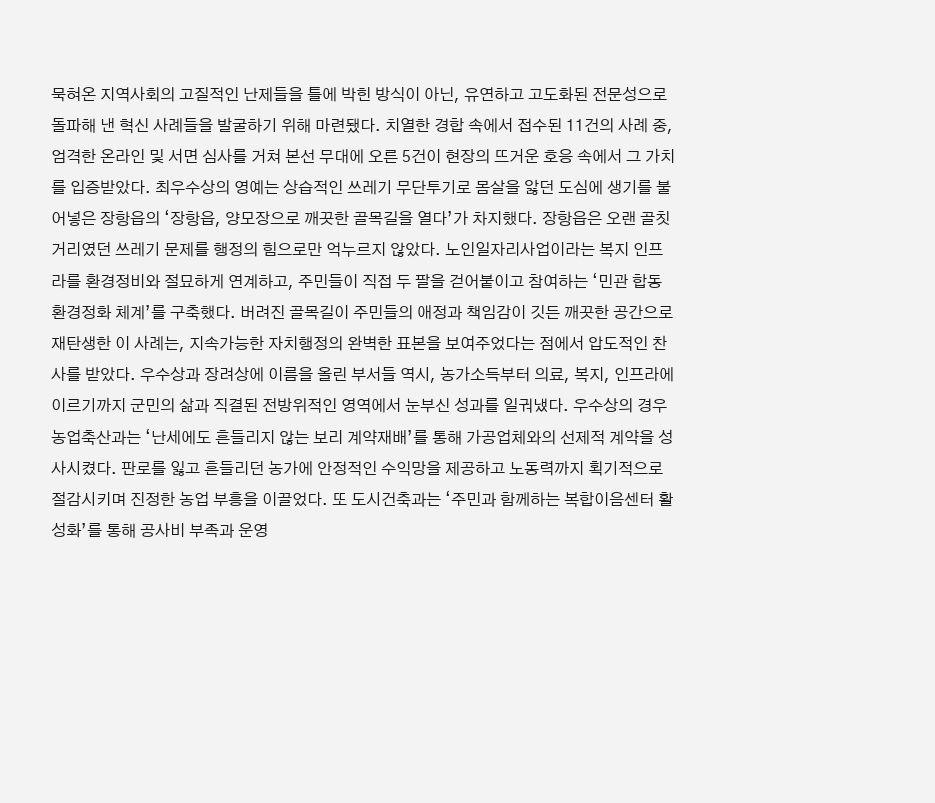묵혀온 지역사회의 고질적인 난제들을 틀에 박힌 방식이 아닌, 유연하고 고도화된 전문성으로 돌파해 낸 혁신 사례들을 발굴하기 위해 마련됐다. 치열한 경합 속에서 접수된 11건의 사례 중, 엄격한 온라인 및 서면 심사를 거쳐 본선 무대에 오른 5건이 현장의 뜨거운 호응 속에서 그 가치를 입증받았다. 최우수상의 영예는 상습적인 쓰레기 무단투기로 몸살을 앓던 도심에 생기를 불어넣은 장항읍의 ‘장항읍, 양모장으로 깨끗한 골목길을 열다’가 차지했다. 장항읍은 오랜 골칫거리였던 쓰레기 문제를 행정의 힘으로만 억누르지 않았다. 노인일자리사업이라는 복지 인프라를 환경정비와 절묘하게 연계하고, 주민들이 직접 두 팔을 걷어붙이고 참여하는 ‘민관 합동 환경정화 체계’를 구축했다. 버려진 골목길이 주민들의 애정과 책임감이 깃든 깨끗한 공간으로 재탄생한 이 사례는, 지속가능한 자치행정의 완벽한 표본을 보여주었다는 점에서 압도적인 찬사를 받았다. 우수상과 장려상에 이름을 올린 부서들 역시, 농가소득부터 의료, 복지, 인프라에 이르기까지 군민의 삶과 직결된 전방위적인 영역에서 눈부신 성과를 일궈냈다. 우수상의 경우 농업축산과는 ‘난세에도 흔들리지 않는 보리 계약재배’를 통해 가공업체와의 선제적 계약을 성사시켰다. 판로를 잃고 흔들리던 농가에 안정적인 수익망을 제공하고 노동력까지 획기적으로 절감시키며 진정한 농업 부흥을 이끌었다. 또 도시건축과는 ‘주민과 함께하는 복합이음센터 활성화’를 통해 공사비 부족과 운영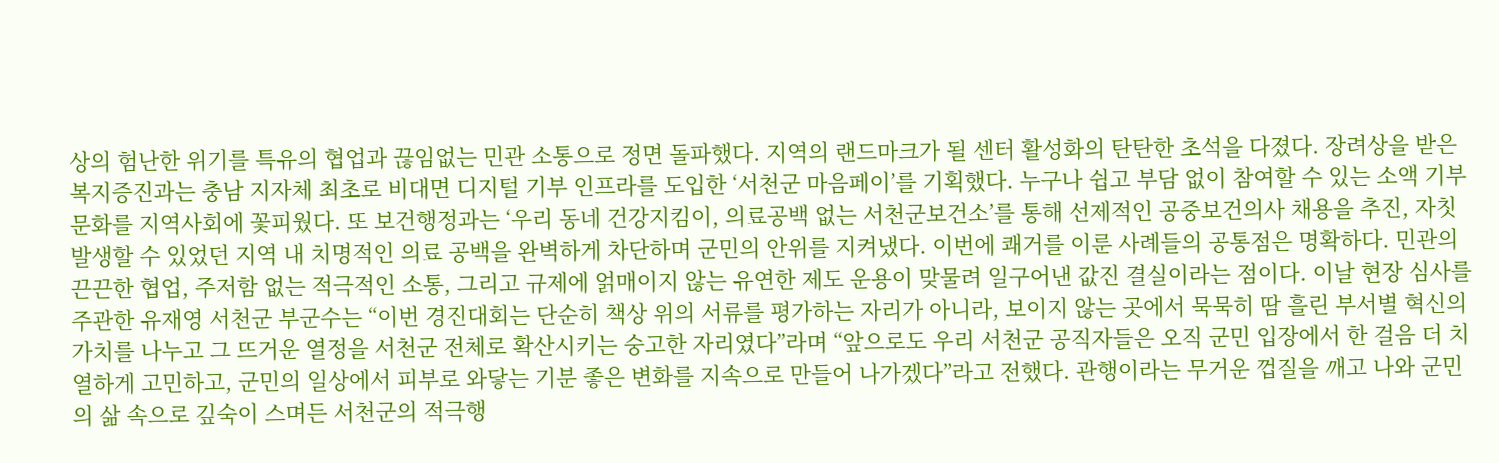상의 험난한 위기를 특유의 협업과 끊임없는 민관 소통으로 정면 돌파했다. 지역의 랜드마크가 될 센터 활성화의 탄탄한 초석을 다졌다. 장려상을 받은 복지증진과는 충남 지자체 최초로 비대면 디지털 기부 인프라를 도입한 ‘서천군 마음페이’를 기획했다. 누구나 쉽고 부담 없이 참여할 수 있는 소액 기부 문화를 지역사회에 꽃피웠다. 또 보건행정과는 ‘우리 동네 건강지킴이, 의료공백 없는 서천군보건소’를 통해 선제적인 공중보건의사 채용을 추진, 자칫 발생할 수 있었던 지역 내 치명적인 의료 공백을 완벽하게 차단하며 군민의 안위를 지켜냈다. 이번에 쾌거를 이룬 사례들의 공통점은 명확하다. 민관의 끈끈한 협업, 주저함 없는 적극적인 소통, 그리고 규제에 얽매이지 않는 유연한 제도 운용이 맞물려 일구어낸 값진 결실이라는 점이다. 이날 현장 심사를 주관한 유재영 서천군 부군수는 “이번 경진대회는 단순히 책상 위의 서류를 평가하는 자리가 아니라, 보이지 않는 곳에서 묵묵히 땀 흘린 부서별 혁신의 가치를 나누고 그 뜨거운 열정을 서천군 전체로 확산시키는 숭고한 자리였다”라며 “앞으로도 우리 서천군 공직자들은 오직 군민 입장에서 한 걸음 더 치열하게 고민하고, 군민의 일상에서 피부로 와닿는 기분 좋은 변화를 지속으로 만들어 나가겠다”라고 전했다. 관행이라는 무거운 껍질을 깨고 나와 군민의 삶 속으로 깊숙이 스며든 서천군의 적극행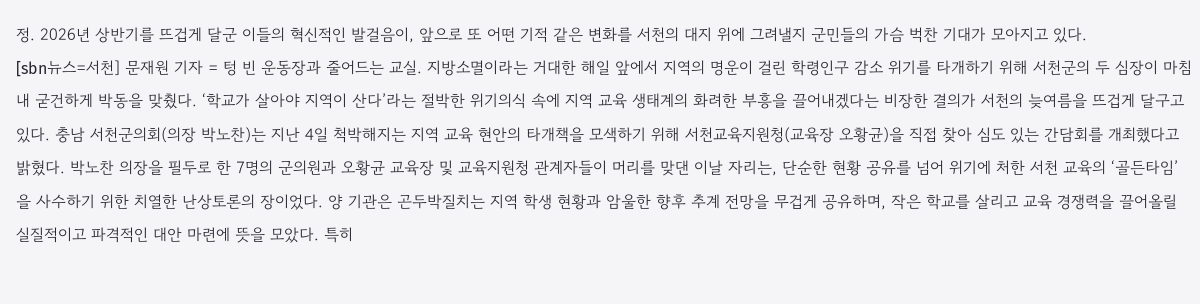정. 2026년 상반기를 뜨겁게 달군 이들의 혁신적인 발걸음이, 앞으로 또 어떤 기적 같은 변화를 서천의 대지 위에 그려낼지 군민들의 가슴 벅찬 기대가 모아지고 있다.
[sbn뉴스=서천] 문재원 기자 = 텅 빈 운동장과 줄어드는 교실. 지방소멸이라는 거대한 해일 앞에서 지역의 명운이 걸린 학령인구 감소 위기를 타개하기 위해 서천군의 두 심장이 마침내 굳건하게 박동을 맞췄다. ‘학교가 살아야 지역이 산다’라는 절박한 위기의식 속에 지역 교육 생태계의 화려한 부흥을 끌어내겠다는 비장한 결의가 서천의 늦여름을 뜨겁게 달구고 있다. 충남 서천군의회(의장 박노찬)는 지난 4일 척박해지는 지역 교육 현안의 타개책을 모색하기 위해 서천교육지원청(교육장 오황균)을 직접 찾아 심도 있는 간담회를 개최했다고 밝혔다. 박노찬 의장을 필두로 한 7명의 군의원과 오황균 교육장 및 교육지원청 관계자들이 머리를 맞댄 이날 자리는, 단순한 현황 공유를 넘어 위기에 처한 서천 교육의 ‘골든타임’을 사수하기 위한 치열한 난상토론의 장이었다. 양 기관은 곤두박질치는 지역 학생 현황과 암울한 향후 추계 전망을 무겁게 공유하며, 작은 학교를 살리고 교육 경쟁력을 끌어올릴 실질적이고 파격적인 대안 마련에 뜻을 모았다. 특히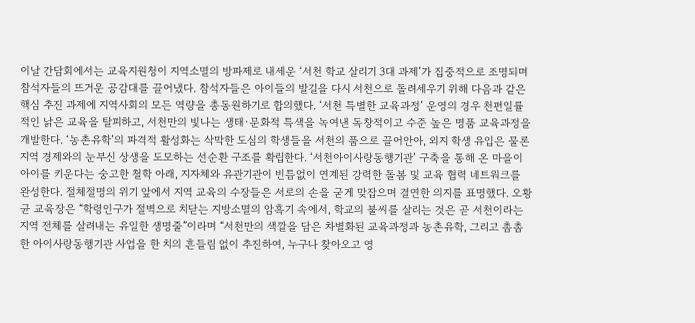이날 간담회에서는 교육지원청이 지역소멸의 방파제로 내세운 ‘서천 학교 살리기 3대 과제’가 집중적으로 조명되며 참석자들의 뜨거운 공감대를 끌어냈다. 참석자들은 아이들의 발길을 다시 서천으로 돌려세우기 위해 다음과 같은 핵심 추진 과제에 지역사회의 모든 역량을 총동원하기로 합의했다. ‘서천 특별한 교육과정’ 운영의 경우 천편일률적인 낡은 교육을 탈피하고, 서천만의 빛나는 생태·문화적 특색을 녹여낸 독창적이고 수준 높은 명품 교육과정을 개발한다. ‘농촌유학’의 파격적 활성화는 삭막한 도심의 학생들을 서천의 품으로 끌어안아, 외지 학생 유입은 물론 지역 경제와의 눈부신 상생을 도모하는 선순환 구조를 확립한다. ‘서천아이사랑동행기관’ 구축을 통해 온 마을이 아이를 키운다는 숭고한 철학 아래, 지자체와 유관기관이 빈틈없이 연계된 강력한 돌봄 및 교육 협력 네트워크를 완성한다. 절체절명의 위기 앞에서 지역 교육의 수장들은 서로의 손을 굳게 맞잡으며 결연한 의지를 표명했다. 오황균 교육장은 “학령인구가 절벽으로 치닫는 지방소멸의 암흑기 속에서, 학교의 불씨를 살리는 것은 곧 서천이라는 지역 전체를 살려내는 유일한 생명줄”이라며 “서천만의 색깔을 담은 차별화된 교육과정과 농촌유학, 그리고 촘촘한 아이사랑동행기관 사업을 한 치의 흔들림 없이 추진하여, 누구나 찾아오고 영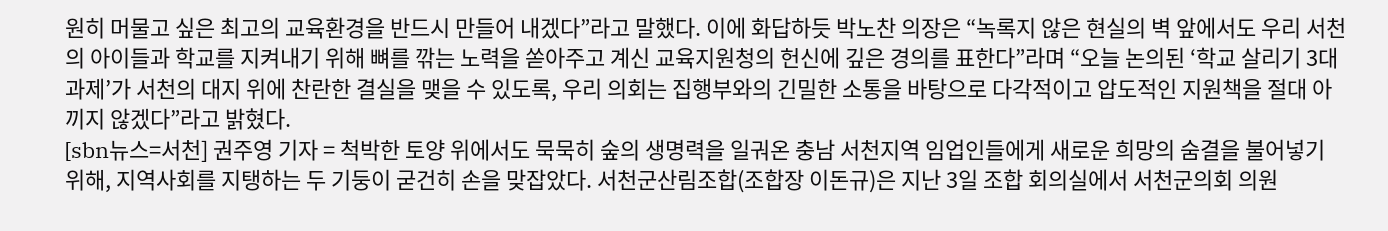원히 머물고 싶은 최고의 교육환경을 반드시 만들어 내겠다”라고 말했다. 이에 화답하듯 박노찬 의장은 “녹록지 않은 현실의 벽 앞에서도 우리 서천의 아이들과 학교를 지켜내기 위해 뼈를 깎는 노력을 쏟아주고 계신 교육지원청의 헌신에 깊은 경의를 표한다”라며 “오늘 논의된 ‘학교 살리기 3대 과제’가 서천의 대지 위에 찬란한 결실을 맺을 수 있도록, 우리 의회는 집행부와의 긴밀한 소통을 바탕으로 다각적이고 압도적인 지원책을 절대 아끼지 않겠다”라고 밝혔다.
[sbn뉴스=서천] 권주영 기자 = 척박한 토양 위에서도 묵묵히 숲의 생명력을 일궈온 충남 서천지역 임업인들에게 새로운 희망의 숨결을 불어넣기 위해, 지역사회를 지탱하는 두 기둥이 굳건히 손을 맞잡았다. 서천군산림조합(조합장 이돈규)은 지난 3일 조합 회의실에서 서천군의회 의원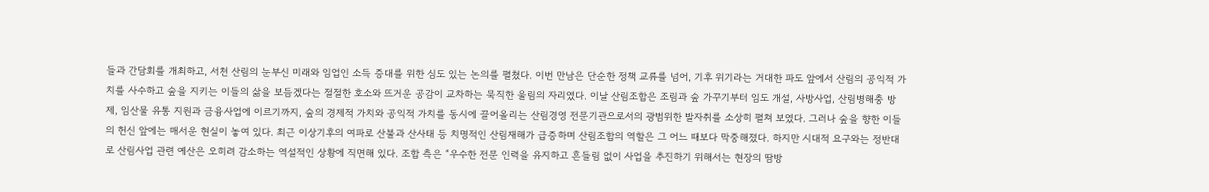들과 간담회를 개최하고, 서천 산림의 눈부신 미래와 임업인 소득 증대를 위한 심도 있는 논의를 펼쳤다. 이번 만남은 단순한 정책 교류를 넘어, 기후 위기라는 거대한 파도 앞에서 산림의 공익적 가치를 사수하고 숲을 지키는 이들의 삶을 보듬겠다는 절절한 호소와 뜨거운 공감이 교차하는 묵직한 울림의 자리였다. 이날 산림조합은 조림과 숲 가꾸기부터 임도 개설, 사방사업, 산림병해충 방제, 임산물 유통 지원과 금융사업에 이르기까지, 숲의 경제적 가치와 공익적 가치를 동시에 끌어올리는 산림경영 전문기관으로서의 광범위한 발자취를 소상히 펼쳐 보였다. 그러나 숲을 향한 이들의 헌신 앞에는 매서운 현실이 놓여 있다. 최근 이상기후의 여파로 산불과 산사태 등 치명적인 산림재해가 급증하며 산림조합의 역할은 그 어느 때보다 막중해졌다. 하지만 시대적 요구와는 정반대로 산림사업 관련 예산은 오히려 감소하는 역설적인 상황에 직면해 있다. 조합 측은 “우수한 전문 인력을 유지하고 흔들림 없이 사업을 추진하기 위해서는 현장의 땀방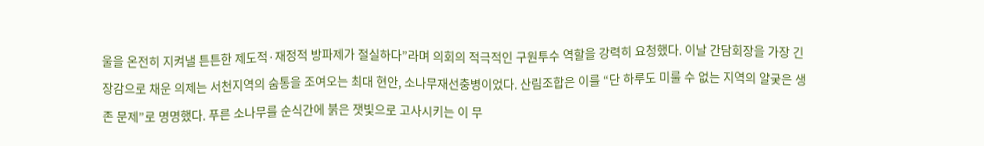울을 온전히 지켜낼 튼튼한 제도적·재정적 방파제가 절실하다”라며 의회의 적극적인 구원투수 역할을 강력히 요청했다. 이날 간담회장을 가장 긴장감으로 채운 의제는 서천지역의 숨통을 조여오는 최대 현안, 소나무재선충병이었다. 산림조합은 이를 “단 하루도 미룰 수 없는 지역의 얄궂은 생존 문제”로 명명했다. 푸른 소나무를 순식간에 붉은 잿빛으로 고사시키는 이 무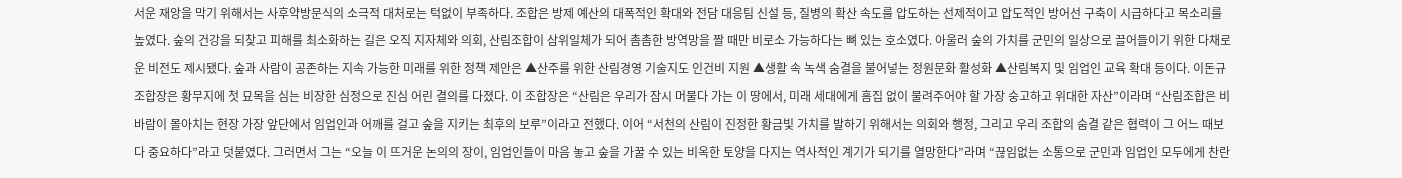서운 재앙을 막기 위해서는 사후약방문식의 소극적 대처로는 턱없이 부족하다. 조합은 방제 예산의 대폭적인 확대와 전담 대응팀 신설 등, 질병의 확산 속도를 압도하는 선제적이고 압도적인 방어선 구축이 시급하다고 목소리를 높였다. 숲의 건강을 되찾고 피해를 최소화하는 길은 오직 지자체와 의회, 산림조합이 삼위일체가 되어 촘촘한 방역망을 짤 때만 비로소 가능하다는 뼈 있는 호소였다. 아울러 숲의 가치를 군민의 일상으로 끌어들이기 위한 다채로운 비전도 제시됐다. 숲과 사람이 공존하는 지속 가능한 미래를 위한 정책 제안은 ▲산주를 위한 산림경영 기술지도 인건비 지원 ▲생활 속 녹색 숨결을 불어넣는 정원문화 활성화 ▲산림복지 및 임업인 교육 확대 등이다. 이돈규 조합장은 황무지에 첫 묘목을 심는 비장한 심정으로 진심 어린 결의를 다졌다. 이 조합장은 “산림은 우리가 잠시 머물다 가는 이 땅에서, 미래 세대에게 흠집 없이 물려주어야 할 가장 숭고하고 위대한 자산”이라며 “산림조합은 비바람이 몰아치는 현장 가장 앞단에서 임업인과 어깨를 걸고 숲을 지키는 최후의 보루”이라고 전했다. 이어 “서천의 산림이 진정한 황금빛 가치를 발하기 위해서는 의회와 행정, 그리고 우리 조합의 숨결 같은 협력이 그 어느 때보다 중요하다”라고 덧붙였다. 그러면서 그는 “오늘 이 뜨거운 논의의 장이, 임업인들이 마음 놓고 숲을 가꿀 수 있는 비옥한 토양을 다지는 역사적인 계기가 되기를 열망한다”라며 “끊임없는 소통으로 군민과 임업인 모두에게 찬란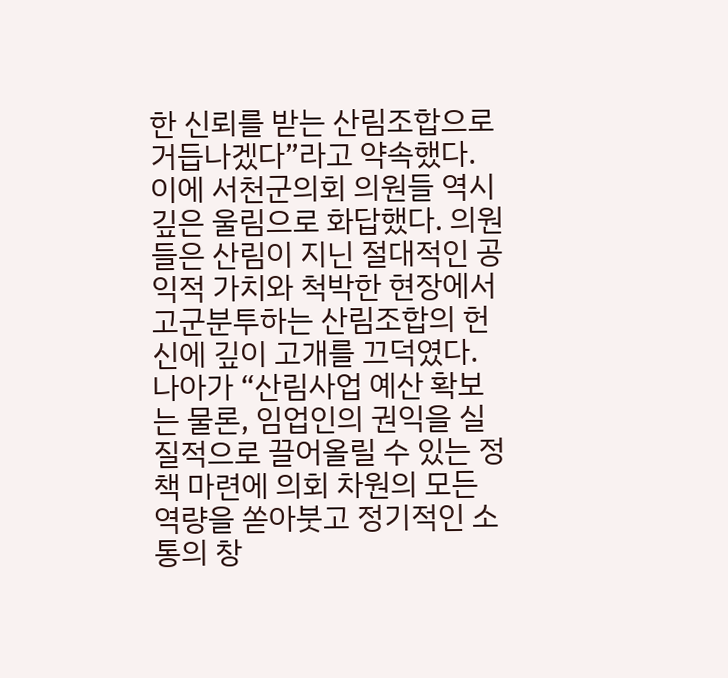한 신뢰를 받는 산림조합으로 거듭나겠다”라고 약속했다. 이에 서천군의회 의원들 역시 깊은 울림으로 화답했다. 의원들은 산림이 지닌 절대적인 공익적 가치와 척박한 현장에서 고군분투하는 산림조합의 헌신에 깊이 고개를 끄덕였다. 나아가 “산림사업 예산 확보는 물론, 임업인의 권익을 실질적으로 끌어올릴 수 있는 정책 마련에 의회 차원의 모든 역량을 쏟아붓고 정기적인 소통의 창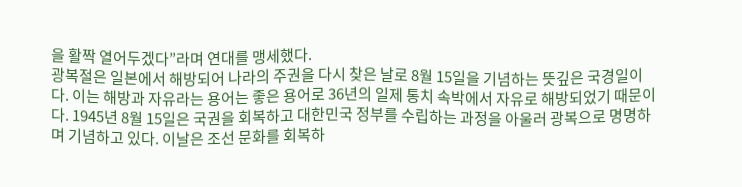을 활짝 열어두겠다”라며 연대를 맹세했다.
광복절은 일본에서 해방되어 나라의 주권을 다시 찾은 날로 8월 15일을 기념하는 뜻깊은 국경일이다. 이는 해방과 자유라는 용어는 좋은 용어로 36년의 일제 통치 속박에서 자유로 해방되었기 때문이다. 1945년 8월 15일은 국권을 회복하고 대한민국 정부를 수립하는 과정을 아울러 광복으로 명명하며 기념하고 있다. 이날은 조선 문화를 회복하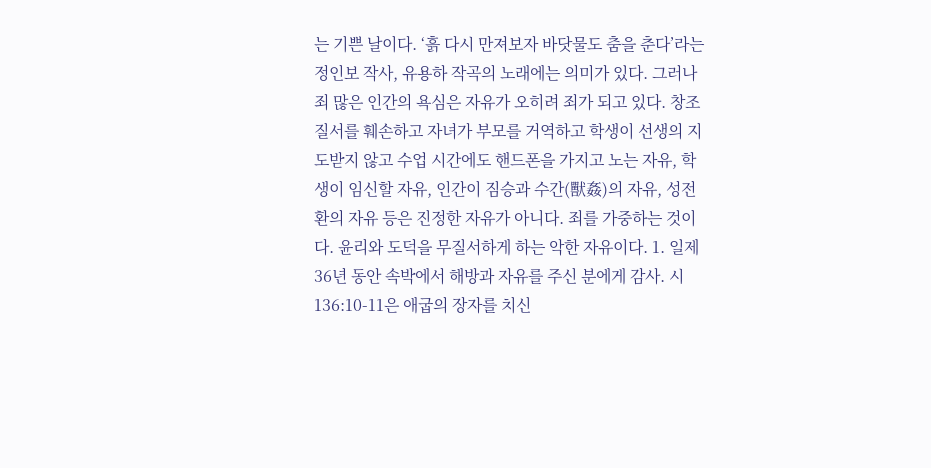는 기쁜 날이다. ‘흙 다시 만져보자 바닷물도 춤을 춘다’라는 정인보 작사, 유용하 작곡의 노래에는 의미가 있다. 그러나 죄 많은 인간의 욕심은 자유가 오히려 죄가 되고 있다. 창조 질서를 훼손하고 자녀가 부모를 거역하고 학생이 선생의 지도받지 않고 수업 시간에도 핸드폰을 가지고 노는 자유, 학생이 임신할 자유, 인간이 짐승과 수간(獸姦)의 자유, 성전환의 자유 등은 진정한 자유가 아니다. 죄를 가중하는 것이다. 윤리와 도덕을 무질서하게 하는 악한 자유이다. 1. 일제 36년 동안 속박에서 해방과 자유를 주신 분에게 감사. 시136:10-11은 애굽의 장자를 치신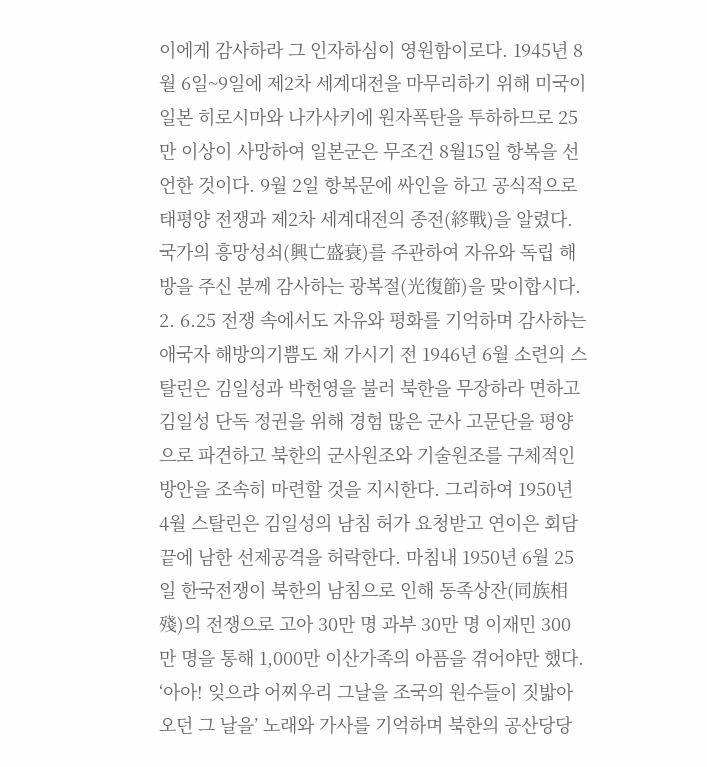이에게 감사하라 그 인자하심이 영원함이로다. 1945년 8월 6일~9일에 제2차 세계대전을 마무리하기 위해 미국이 일본 히로시마와 나가사키에 원자폭탄을 투하하므로 25만 이상이 사망하여 일본군은 무조건 8월15일 항복을 선언한 것이다. 9월 2일 항복문에 싸인을 하고 공식적으로 태평양 전쟁과 제2차 세계대전의 종전(終戰)을 알렸다. 국가의 흥망성쇠(興亡盛衰)를 주관하여 자유와 독립 해방을 주신 분께 감사하는 광복절(光復節)을 맞이합시다. 2. 6.25 전쟁 속에서도 자유와 평화를 기억하며 감사하는 애국자 해방의기쁨도 채 가시기 전 1946년 6월 소련의 스탈린은 김일성과 박헌영을 불러 북한을 무장하라 면하고 김일성 단독 정권을 위해 경험 많은 군사 고문단을 평양으로 파견하고 북한의 군사원조와 기술원조를 구체적인 방안을 조속히 마련할 것을 지시한다. 그리하여 1950년 4월 스탈린은 김일성의 남침 허가 요청받고 연이은 회담 끝에 남한 선제공격을 허락한다. 마침내 1950년 6월 25일 한국전쟁이 북한의 남침으로 인해 동족상잔(同族相殘)의 전쟁으로 고아 30만 명 과부 30만 명 이재민 300만 명을 통해 1,000만 이산가족의 아픔을 겪어야만 했다. ‘아아! 잊으랴 어찌우리 그날을 조국의 원수들이 짓밟아오던 그 날을’ 노래와 가사를 기억하며 북한의 공산당당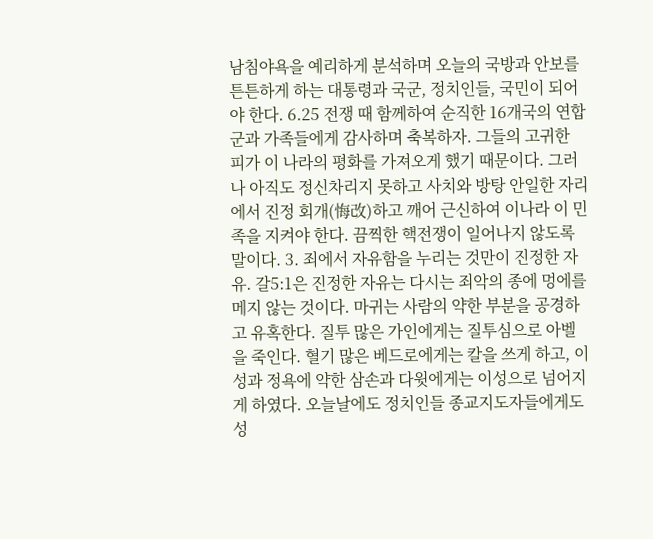남침야욕을 예리하게 분석하며 오늘의 국방과 안보를 튼튼하게 하는 대통령과 국군, 정치인들, 국민이 되어야 한다. 6.25 전쟁 때 함께하여 순직한 16개국의 연합군과 가족들에게 감사하며 축복하자. 그들의 고귀한 피가 이 나라의 평화를 가져오게 했기 때문이다. 그러나 아직도 정신차리지 못하고 사치와 방탕 안일한 자리에서 진정 회개(悔改)하고 깨어 근신하여 이나라 이 민족을 지켜야 한다. 끔찍한 핵전쟁이 일어나지 않도록 말이다. 3. 죄에서 자유함을 누리는 것만이 진정한 자유. 갈5:1은 진정한 자유는 다시는 죄악의 종에 멍에를 메지 않는 것이다. 마귀는 사람의 약한 부분을 공경하고 유혹한다. 질투 많은 가인에게는 질투심으로 아벨을 죽인다. 혈기 많은 베드로에게는 칼을 쓰게 하고, 이성과 정욕에 약한 삼손과 다윗에게는 이성으로 넘어지게 하였다. 오늘날에도 정치인들 종교지도자들에게도 성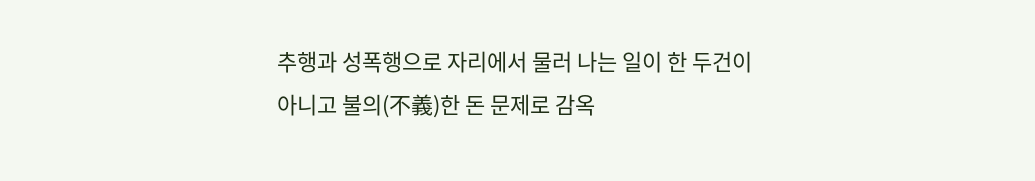추행과 성폭행으로 자리에서 물러 나는 일이 한 두건이 아니고 불의(不義)한 돈 문제로 감옥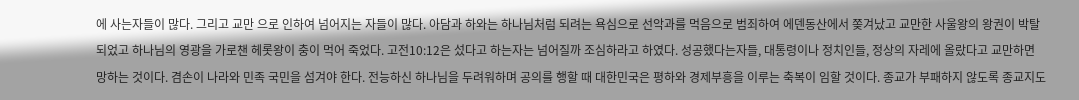에 사는자들이 많다. 그리고 교만 으로 인하여 넘어지는 자들이 많다. 아담과 하와는 하나님처럼 되려는 욕심으로 선악과를 먹음으로 범죄하여 에덴동산에서 쫒겨났고 교만한 사울왕의 왕권이 박탈 되었고 하나님의 영광을 가로챈 헤롯왕이 충이 먹어 죽었다. 고전10:12은 섰다고 하는자는 넘어질까 조심하라고 하였다. 성공했다는자들, 대통령이나 정치인들, 정상의 자레에 올랐다고 교만하면 망하는 것이다. 겸손이 나라와 민족 국민을 섬겨야 한다. 전능하신 하나님을 두려워하며 공의를 행할 때 대한민국은 평하와 경제부흥을 이루는 축복이 임할 것이다. 종교가 부패하지 않도록 종교지도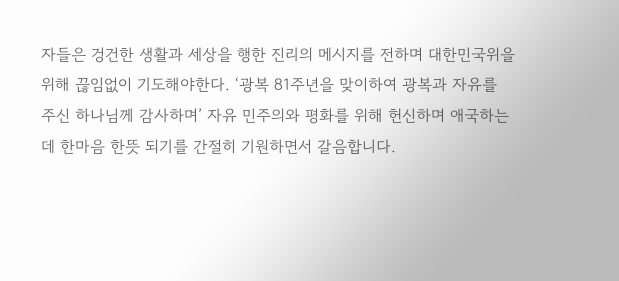자들은 겅건한 생활과 세상을 행한 진리의 메시지를 전하며 대한민국위을 위해 끊임없이 기도해야한다. ‘광복 81주년을 맞이하여 광복과 자유를 주신 하나님께 감사하며’ 자유 민주의와 평화를 위해 헌신하며 애국하는데 한마음 한뜻 되기를 간절히 기원하면서 갈음합니다.